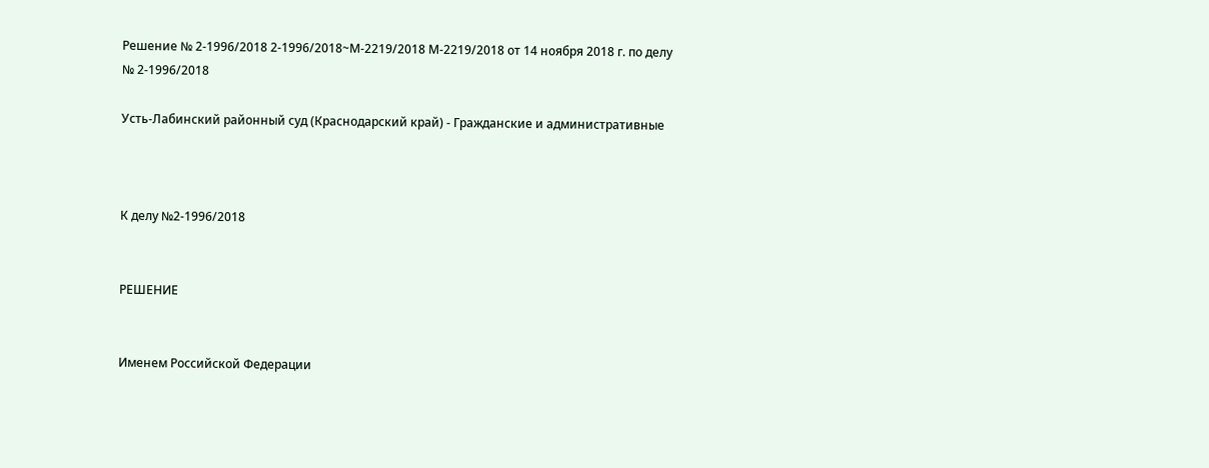Решение № 2-1996/2018 2-1996/2018~М-2219/2018 М-2219/2018 от 14 ноября 2018 г. по делу № 2-1996/2018

Усть-Лабинский районный суд (Краснодарский край) - Гражданские и административные



К делу №2-1996/2018


РЕШЕНИЕ


Именем Российской Федерации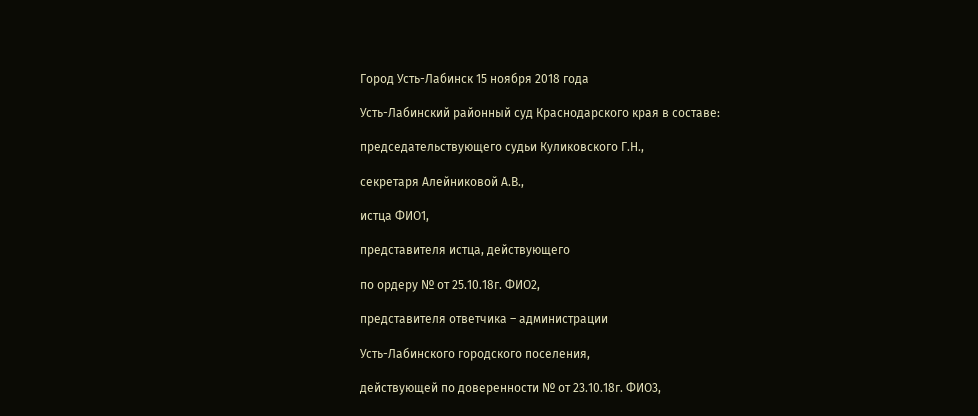Город Усть-Лабинск 15 ноября 2018 года

Усть-Лабинский районный суд Краснодарского края в составе:

председательствующего судьи Куликовского Г.Н.,

секретаря Алейниковой А.В.,

истца ФИО1,

представителя истца, действующего

по ордеру № от 25.10.18г. ФИО2,

представителя ответчика – администрации

Усть-Лабинского городского поселения,

действующей по доверенности № от 23.10.18г. ФИО3,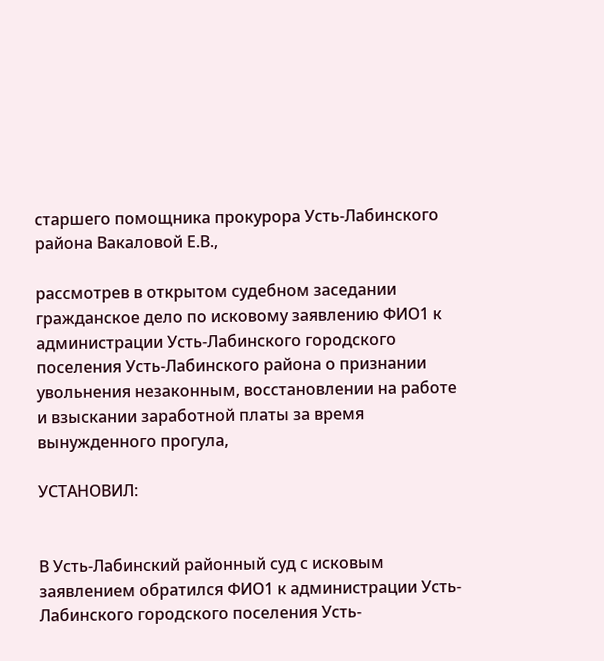старшего помощника прокурора Усть-Лабинского района Вакаловой Е.В.,

рассмотрев в открытом судебном заседании гражданское дело по исковому заявлению ФИО1 к администрации Усть-Лабинского городского поселения Усть-Лабинского района о признании увольнения незаконным, восстановлении на работе и взыскании заработной платы за время вынужденного прогула,

УСТАНОВИЛ:


В Усть-Лабинский районный суд с исковым заявлением обратился ФИО1 к администрации Усть-Лабинского городского поселения Усть-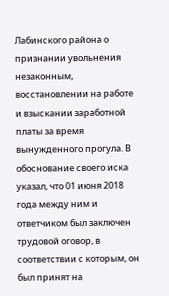Лабинского района о признании увольнения незаконным, восстановлении на работе и взыскании заработной платы за время вынужденного прогула. В обоснование своего иска указал, что 01 июня 2018 года между ним и ответчиком был заключен трудовой оговор, в соответствии с которым, он был принят на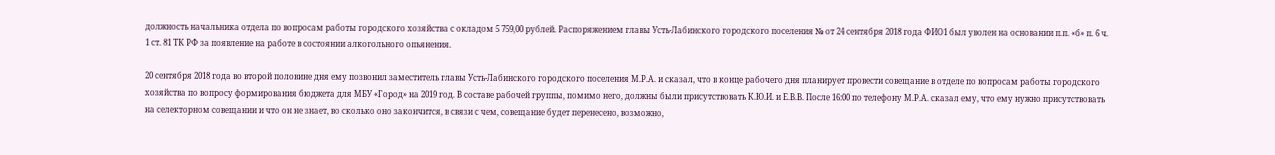должность начальника отдела по вопросам работы городского хозяйства с окладом 5 759,00 рублей. Распоряжением главы Усть-Лабинского городского поселения № от 24 сентября 2018 года ФИО1 был уволен на основании п.п. «б» п. 6 ч. 1 ст. 81 ТК РФ за появление на работе в состоянии алкогольного опьянения.

20 сентября 2018 года во второй половине дня ему позвонил заместитель главы Усть-Лабинского городского поселения М.Р.А. и сказал, что в конце рабочего дня планирует провести совещание в отделе по вопросам работы городского хозяйства по вопросу формирования бюджета для МБУ «Город» на 2019 год. В составе рабочей группы, помимо него, должны были присутствовать К.Ю.И. и Е.В.В. После 16:00 по телефону М.Р.А. сказал ему, что ему нужно присутствовать на селекторном совещании и что он не знает, во сколько оно закончится, в связи с чем, совещание будет перенесено, возможно,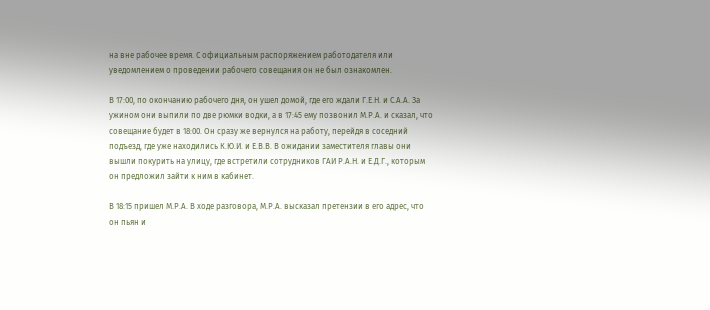на вне рабочее время. С официальным распоряжением работодателя или уведомлением о проведении рабочего совещания он не был ознакомлен.

В 17:00, по окончанию рабочего дня, он ушел домой, где его ждали Г.Е.Н. и С.А.А. За ужином они выпили по две рюмки водки, а в 17:45 ему позвонил М.Р.А. и сказал, что совещание будет в 18:00. Он сразу же вернулся на работу, перейдя в соседний подъезд, где уже находились К.Ю.И. и Е.В.В. В ожидании заместителя главы они вышли покурить на улицу, где встретили сотрудников ГАИ Р.А.Н. и Е.Д.Г., которым он предложил зайти к ним в кабинет.

В 18:15 пришел М.Р.А. В ходе разговора, М.Р.А. высказал претензии в его адрес, что он пьян и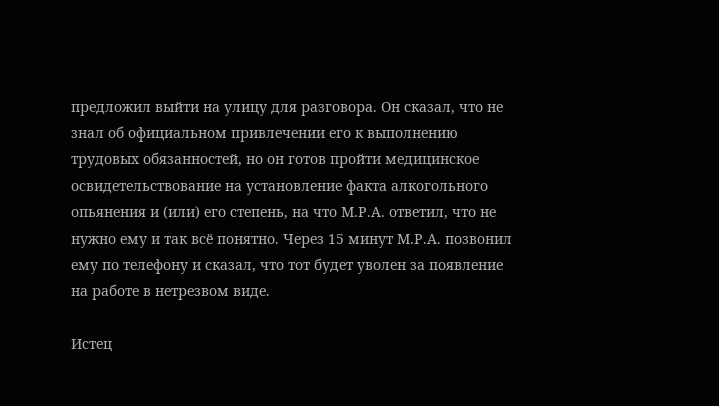предложил выйти на улицу для разговора. Он сказал, что не знал об официальном привлечении его к выполнению трудовых обязанностей, но он готов пройти медицинское освидетельствование на установление факта алкогольного опьянения и (или) его степень, на что М.Р.А. ответил, что не нужно ему и так всё понятно. Через 15 минут М.Р.А. позвонил ему по телефону и сказал, что тот будет уволен за появление на работе в нетрезвом виде.

Истец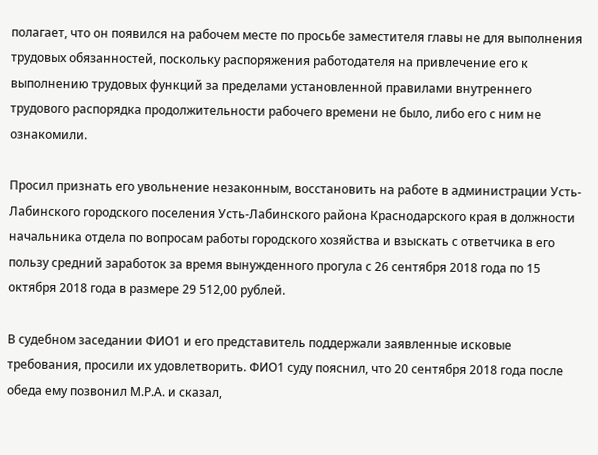полагает, что он появился на рабочем месте по просьбе заместителя главы не для выполнения трудовых обязанностей, поскольку распоряжения работодателя на привлечение его к выполнению трудовых функций за пределами установленной правилами внутреннего трудового распорядка продолжительности рабочего времени не было, либо его с ним не ознакомили.

Просил признать его увольнение незаконным, восстановить на работе в администрации Усть-Лабинского городского поселения Усть-Лабинского района Краснодарского края в должности начальника отдела по вопросам работы городского хозяйства и взыскать с ответчика в его пользу средний заработок за время вынужденного прогула с 26 сентября 2018 года по 15 октября 2018 года в размере 29 512,00 рублей.

В судебном заседании ФИО1 и его представитель поддержали заявленные исковые требования, просили их удовлетворить. ФИО1 суду пояснил, что 20 сентября 2018 года после обеда ему позвонил М.Р.А. и сказал,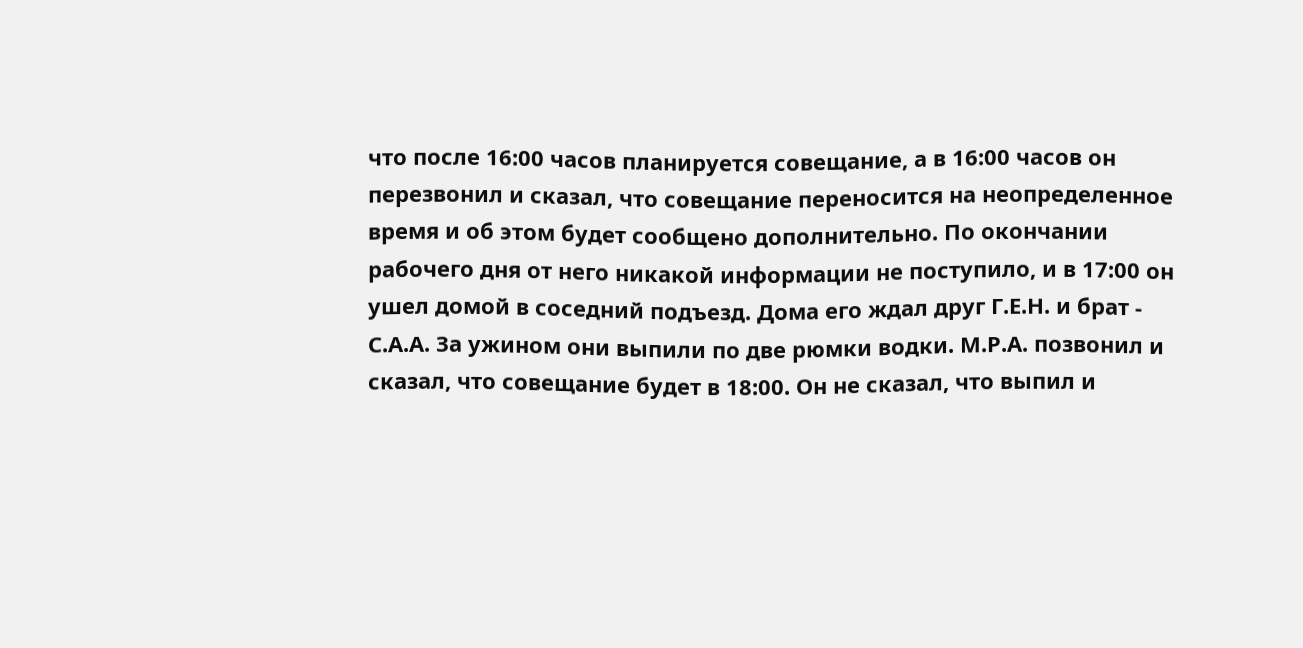что после 16:00 часов планируется совещание, а в 16:00 часов он перезвонил и сказал, что совещание переносится на неопределенное время и об этом будет сообщено дополнительно. По окончании рабочего дня от него никакой информации не поступило, и в 17:00 он ушел домой в соседний подъезд. Дома его ждал друг Г.Е.Н. и брат - С.А.А. За ужином они выпили по две рюмки водки. М.Р.А. позвонил и сказал, что совещание будет в 18:00. Он не сказал, что выпил и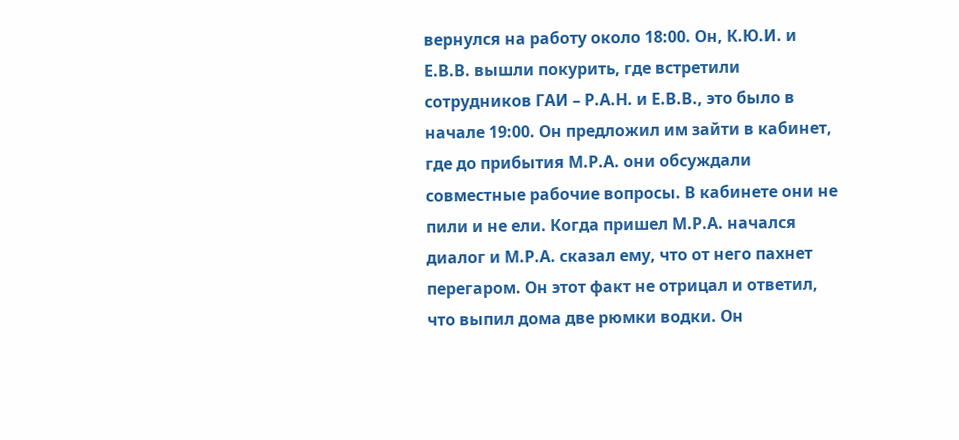вернулся на работу около 18:00. Он, К.Ю.И. и Е.В.В. вышли покурить, где встретили сотрудников ГАИ – Р.А.Н. и Е.В.В., это было в начале 19:00. Он предложил им зайти в кабинет, где до прибытия М.Р.А. они обсуждали совместные рабочие вопросы. В кабинете они не пили и не ели. Когда пришел М.Р.А. начался диалог и М.Р.А. сказал ему, что от него пахнет перегаром. Он этот факт не отрицал и ответил, что выпил дома две рюмки водки. Он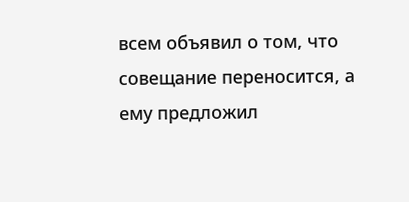всем объявил о том, что совещание переносится, а ему предложил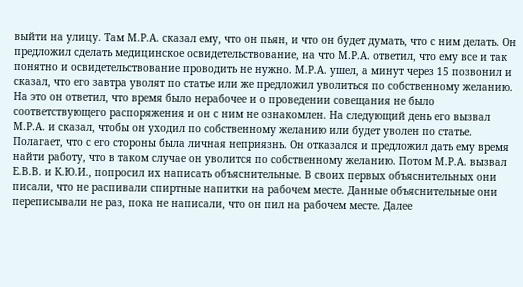выйти на улицу. Там М.Р.А. сказал ему, что он пьян, и что он будет думать, что с ним делать. Он предложил сделать медицинское освидетельствование, на что М.Р.А. ответил, что ему все и так понятно и освидетельствование проводить не нужно. М.Р.А. ушел, а минут через 15 позвонил и сказал, что его завтра уволят по статье или же предложил уволиться по собственному желанию. На это он ответил, что время было нерабочее и о проведении совещания не было соответствующего распоряжения и он с ним не ознакомлен. На следующий день его вызвал М.Р.А. и сказал, чтобы он уходил по собственному желанию или будет уволен по статье. Полагает, что с его стороны была личная неприязнь. Он отказался и предложил дать ему время найти работу, что в таком случае он уволится по собственному желанию. Потом М.Р.А. вызвал Е.В.В. и К.Ю.И., попросил их написать объяснительные. В своих первых объяснительных они писали, что не распивали спиртные напитки на рабочем месте. Данные объяснительные они переписывали не раз, пока не написали, что он пил на рабочем месте. Далее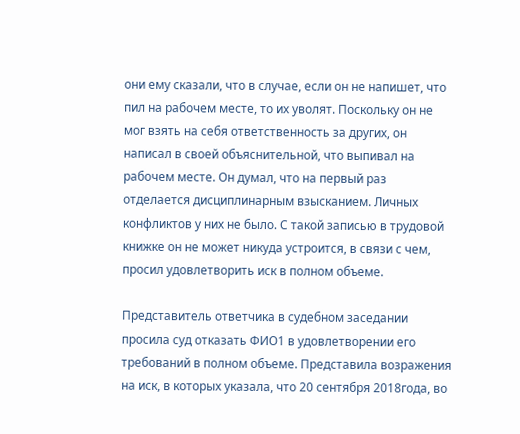они ему сказали, что в случае, если он не напишет, что пил на рабочем месте, то их уволят. Поскольку он не мог взять на себя ответственность за других, он написал в своей объяснительной, что выпивал на рабочем месте. Он думал, что на первый раз отделается дисциплинарным взысканием. Личных конфликтов у них не было. С такой записью в трудовой книжке он не может никуда устроится, в связи с чем, просил удовлетворить иск в полном объеме.

Представитель ответчика в судебном заседании просила суд отказать ФИО1 в удовлетворении его требований в полном объеме. Представила возражения на иск, в которых указала, что 20 сентября 2018года, во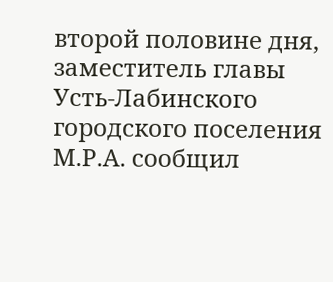второй половине дня, заместитель главы Усть-Лабинского городского поселения М.Р.А. сообщил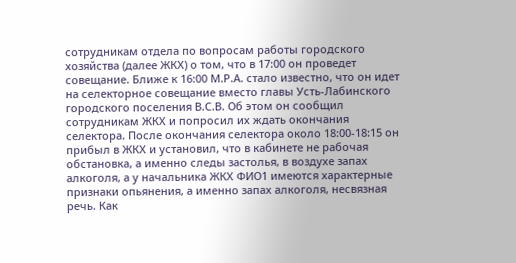сотрудникам отдела по вопросам работы городского хозяйства (далее ЖКХ) о том, что в 17:00 он проведет совещание. Ближе к 16:00 М.Р.А. стало известно, что он идет на селекторное совещание вместо главы Усть-Лабинского городского поселения В.С.В. Об этом он сообщил сотрудникам ЖКХ и попросил их ждать окончания селектора. После окончания селектора около 18:00-18:15 он прибыл в ЖКХ и установил, что в кабинете не рабочая обстановка, а именно следы застолья, в воздухе запах алкоголя, а у начальника ЖКХ ФИО1 имеются характерные признаки опьянения, а именно запах алкоголя, несвязная речь. Как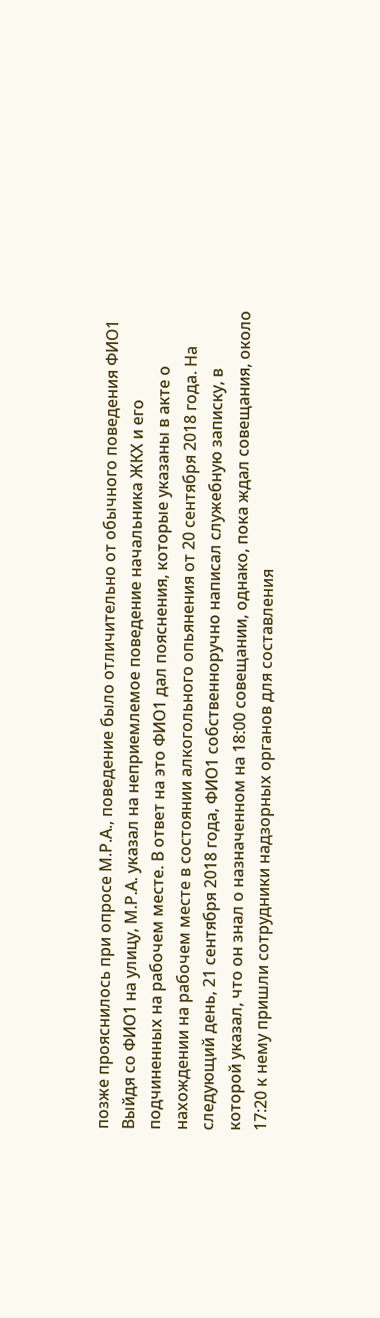позже прояснилось при опросе М.Р.А., поведение было отличительно от обычного поведения ФИО1 Выйдя со ФИО1 на улицу, М.Р.А. указал на неприемлемое поведение начальника ЖКХ и его подчиненных на рабочем месте. В ответ на это ФИО1 дал пояснения, которые указаны в акте о нахождении на рабочем месте в состоянии алкогольного опьянения от 20 сентября 2018 года. На следующий день, 21 сентября 2018 года, ФИО1 собственноручно написал служебную записку, в которой указал, что он знал о назначенном на 18:00 совещании, однако, пока ждал совещания, около 17:20 к нему пришли сотрудники надзорных органов для составления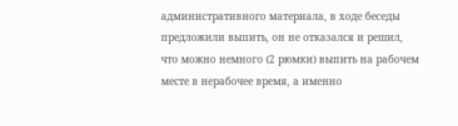административного материала, в ходе беседы предложили выпить, он не отказался и решил, что можно немного (2 рюмки) выпить на рабочем месте в нерабочее время, а именно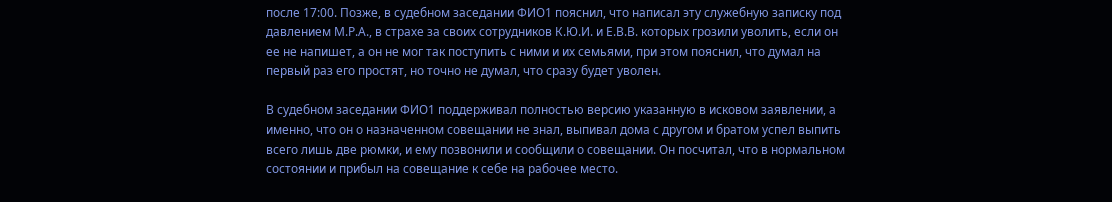после 17:00. Позже, в судебном заседании ФИО1 пояснил, что написал эту служебную записку под давлением М.Р.А., в страхе за своих сотрудников К.Ю.И. и Е.В.В. которых грозили уволить, если он ее не напишет, а он не мог так поступить с ними и их семьями, при этом пояснил, что думал на первый раз его простят, но точно не думал, что сразу будет уволен.

В судебном заседании ФИО1 поддерживал полностью версию указанную в исковом заявлении, а именно, что он о назначенном совещании не знал, выпивал дома с другом и братом успел выпить всего лишь две рюмки, и ему позвонили и сообщили о совещании. Он посчитал, что в нормальном состоянии и прибыл на совещание к себе на рабочее место.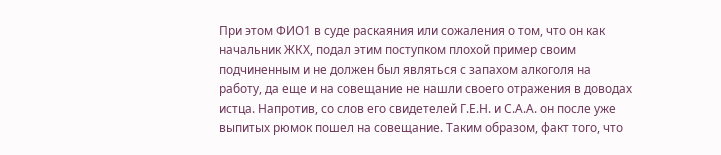При этом ФИО1 в суде раскаяния или сожаления о том, что он как начальник ЖКХ, подал этим поступком плохой пример своим подчиненным и не должен был являться с запахом алкоголя на работу, да еще и на совещание не нашли своего отражения в доводах истца. Напротив, со слов его свидетелей Г.Е.Н. и С.А.А. он после уже выпитых рюмок пошел на совещание. Таким образом, факт того, что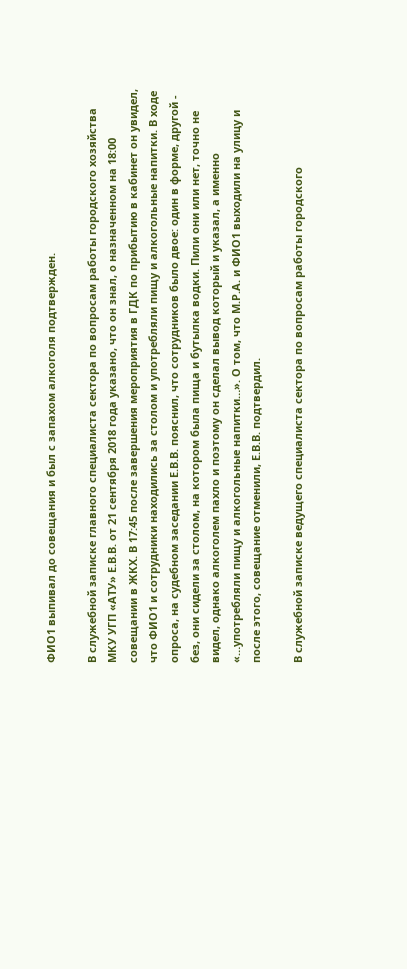ФИО1 выпивал до совещания и был с запахом алкоголя подтвержден.

В служебной записке главного специалиста сектора по вопросам работы городского хозяйства МКУ УГП «АТУ» Е.В.В. от 21 сентября 2018 года указано, что он знал, о назначенном на 18:00 совещании в ЖКХ. В 17:45 после завершения мероприятия в ГДК по прибытию в кабинет он увидел, что ФИО1 и сотрудники находились за столом и употребляли пищу и алкогольные напитки. В ходе опроса, на судебном заседании Е.В.В. пояснил, что сотрудников было двое: один в форме, другой - без, они сидели за столом, на котором была пища и бутылка водки. Пили они или нет, точно не видел, однако алкоголем пахло и поэтому он сделал вывод который и указал, а именно «…употребляли пищу и алкогольные напитки…». О том, что М.Р.А. и ФИО1 выходили на улицу и после этого, совещание отменили, Е.В.В. подтвердил.

В служебной записке ведущего специалиста сектора по вопросам работы городского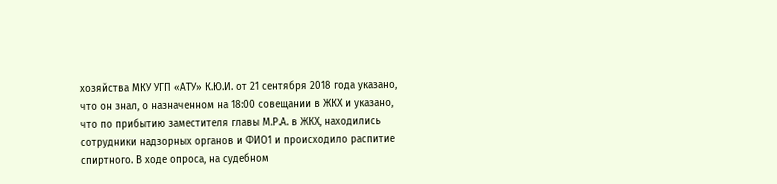хозяйства МКУ УГП «АТУ» К.Ю.И. от 21 сентября 2018 года указано, что он знал, о назначенном на 18:00 совещании в ЖКХ и указано, что по прибытию заместителя главы М.Р.А. в ЖКХ, находились сотрудники надзорных органов и ФИО1 и происходило распитие спиртного. В ходе опроса, на судебном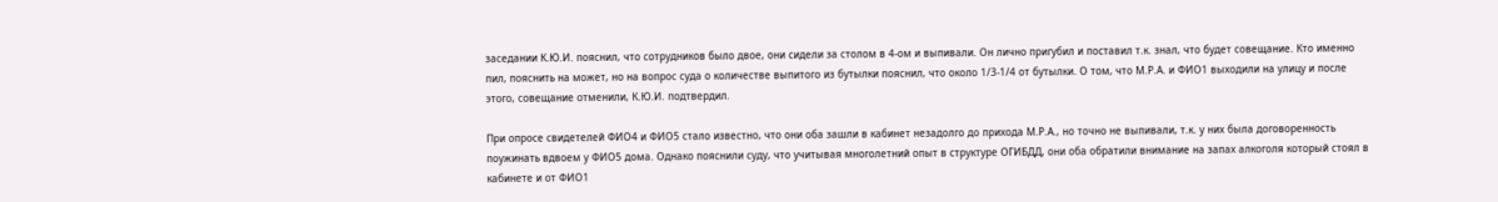заседании К.Ю.И. пояснил, что сотрудников было двое, они сидели за столом в 4-ом и выпивали. Он лично пригубил и поставил т.к. знал, что будет совещание. Кто именно пил, пояснить на может, но на вопрос суда о количестве выпитого из бутылки пояснил, что около 1/3-1/4 от бутылки. О том, что М.Р.А. и ФИО1 выходили на улицу и после этого, совещание отменили, К.Ю.И. подтвердил.

При опросе свидетелей ФИО4 и ФИО5 стало известно, что они оба зашли в кабинет незадолго до прихода М.Р.А., но точно не выпивали, т.к. у них была договоренность поужинать вдвоем у ФИО5 дома. Однако пояснили суду, что учитывая многолетний опыт в структуре ОГИБДД, они оба обратили внимание на запах алкоголя который стоял в кабинете и от ФИО1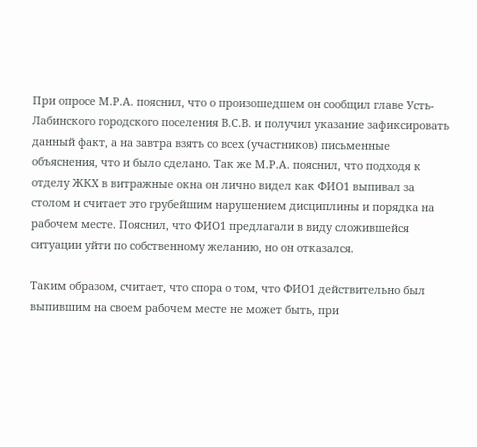При опросе М.Р.А. пояснил, что о произошедшем он сообщил главе Усть-Лабинского городского поселения В.С.В. и получил указание зафиксировать данный факт, а на завтра взять со всех (участников) письменные объяснения, что и было сделано. Так же М.Р.А. пояснил, что подходя к отделу ЖКХ в витражные окна он лично видел как ФИО1 выпивал за столом и считает это грубейшим нарушением дисциплины и порядка на рабочем месте. Пояснил, что ФИО1 предлагали в виду сложившейся ситуации уйти по собственному желанию, но он отказался.

Таким образом, считает, что спора о том, что ФИО1 действительно был выпившим на своем рабочем месте не может быть, при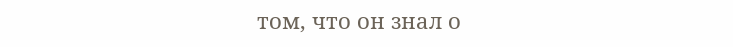том, что он знал о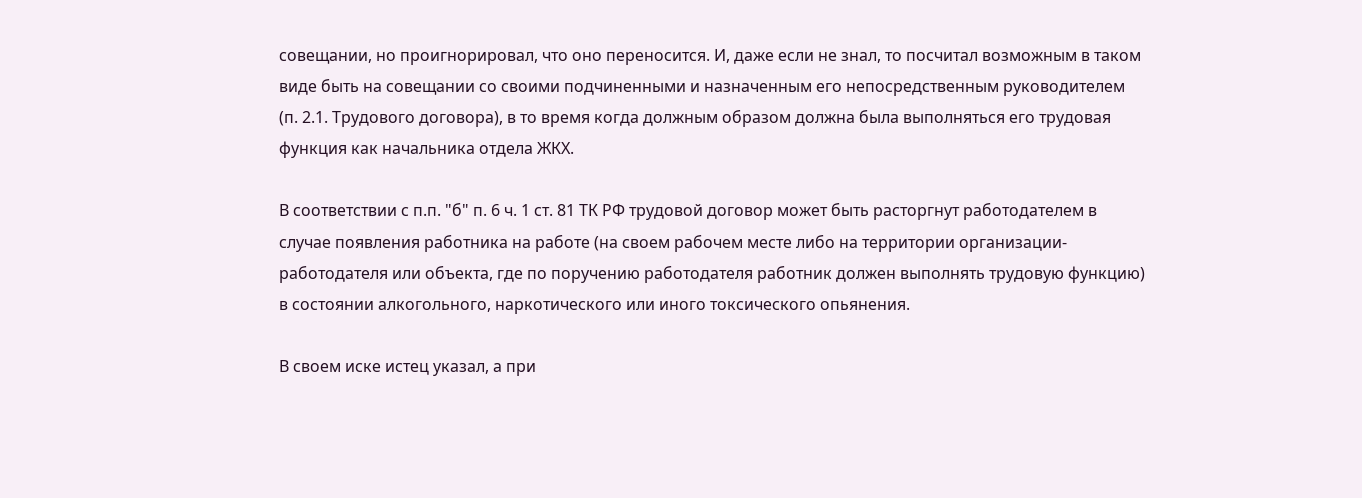совещании, но проигнорировал, что оно переносится. И, даже если не знал, то посчитал возможным в таком виде быть на совещании со своими подчиненными и назначенным его непосредственным руководителем (п. 2.1. Трудового договора), в то время когда должным образом должна была выполняться его трудовая функция как начальника отдела ЖКХ.

В соответствии с п.п. "б" п. 6 ч. 1 ст. 81 ТК РФ трудовой договор может быть расторгнут работодателем в случае появления работника на работе (на своем рабочем месте либо на территории организации-работодателя или объекта, где по поручению работодателя работник должен выполнять трудовую функцию) в состоянии алкогольного, наркотического или иного токсического опьянения.

В своем иске истец указал, а при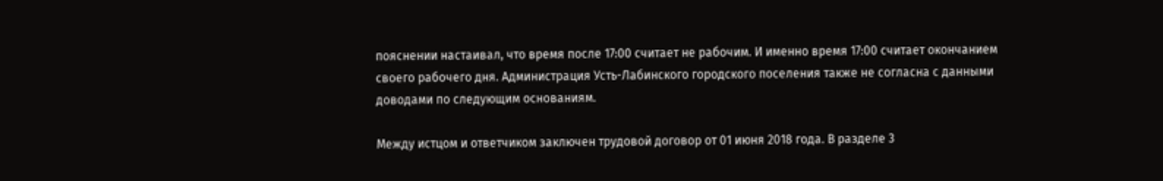пояснении настаивал, что время после 17:00 считает не рабочим. И именно время 17:00 считает окончанием своего рабочего дня. Администрация Усть-Лабинского городского поселения также не согласна с данными доводами по следующим основаниям.

Между истцом и ответчиком заключен трудовой договор от 01 июня 2018 года. В разделе 3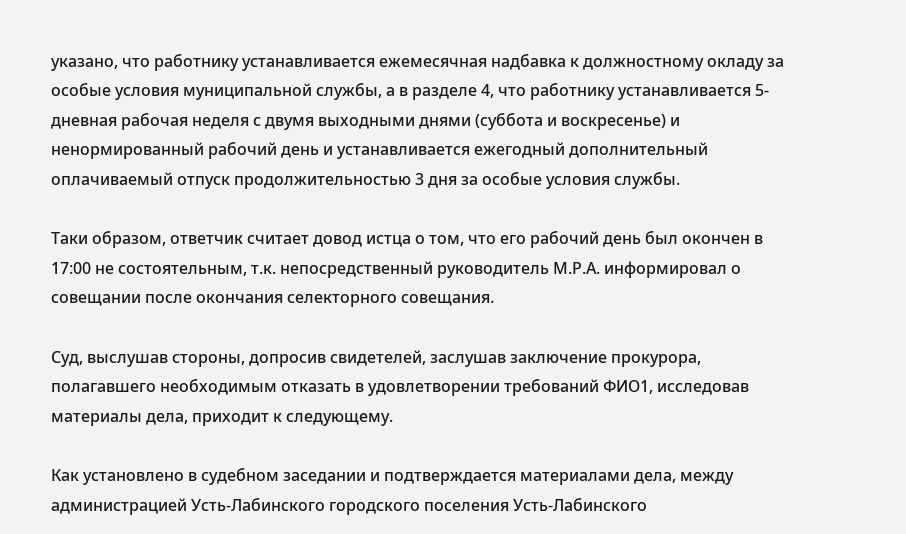указано, что работнику устанавливается ежемесячная надбавка к должностному окладу за особые условия муниципальной службы, а в разделе 4, что работнику устанавливается 5-дневная рабочая неделя с двумя выходными днями (суббота и воскресенье) и ненормированный рабочий день и устанавливается ежегодный дополнительный оплачиваемый отпуск продолжительностью 3 дня за особые условия службы.

Таки образом, ответчик считает довод истца о том, что его рабочий день был окончен в 17:00 не состоятельным, т.к. непосредственный руководитель М.Р.А. информировал о совещании после окончания селекторного совещания.

Суд, выслушав стороны, допросив свидетелей, заслушав заключение прокурора, полагавшего необходимым отказать в удовлетворении требований ФИО1, исследовав материалы дела, приходит к следующему.

Как установлено в судебном заседании и подтверждается материалами дела, между администрацией Усть-Лабинского городского поселения Усть-Лабинского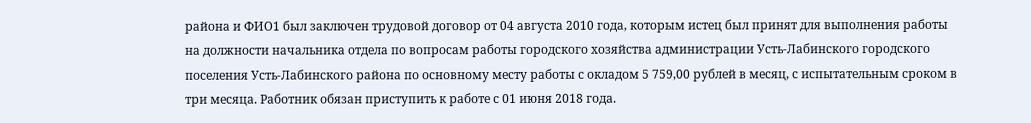района и ФИО1 был заключен трудовой договор от 04 августа 2010 года, которым истец был принят для выполнения работы на должности начальника отдела по вопросам работы городского хозяйства администрации Усть-Лабинского городского поселения Усть-Лабинского района по основному месту работы с окладом 5 759,00 рублей в месяц, с испытательным сроком в три месяца. Работник обязан приступить к работе с 01 июня 2018 года.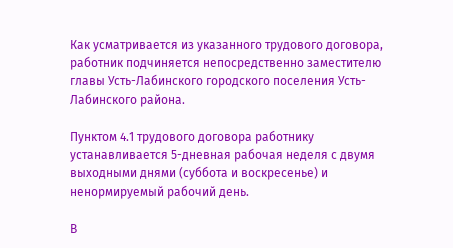Как усматривается из указанного трудового договора, работник подчиняется непосредственно заместителю главы Усть-Лабинского городского поселения Усть-Лабинского района.

Пунктом 4.1 трудового договора работнику устанавливается 5-дневная рабочая неделя с двумя выходными днями (суббота и воскресенье) и ненормируемый рабочий день.

В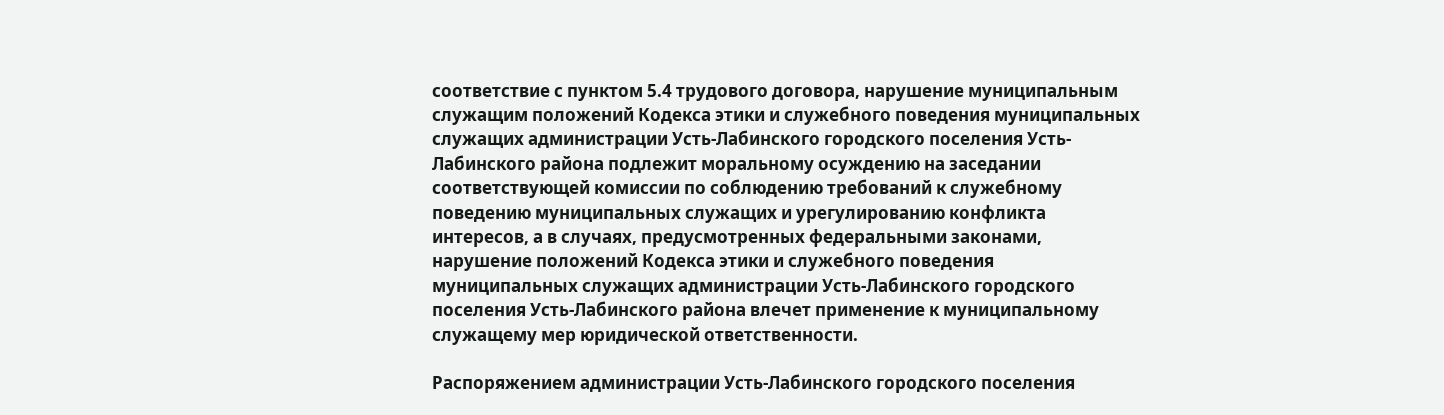соответствие с пунктом 5.4 трудового договора, нарушение муниципальным служащим положений Кодекса этики и служебного поведения муниципальных служащих администрации Усть-Лабинского городского поселения Усть-Лабинского района подлежит моральному осуждению на заседании соответствующей комиссии по соблюдению требований к служебному поведению муниципальных служащих и урегулированию конфликта интересов, а в случаях, предусмотренных федеральными законами, нарушение положений Кодекса этики и служебного поведения муниципальных служащих администрации Усть-Лабинского городского поселения Усть-Лабинского района влечет применение к муниципальному служащему мер юридической ответственности.

Распоряжением администрации Усть-Лабинского городского поселения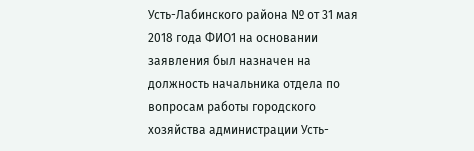Усть-Лабинского района № от 31 мая 2018 года ФИО1 на основании заявления был назначен на должность начальника отдела по вопросам работы городского хозяйства администрации Усть-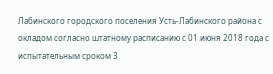Лабинского городского поселения Усть-Лабинского района с окладом согласно штатному расписанию с 01 июня 2018 года с испытательным сроком 3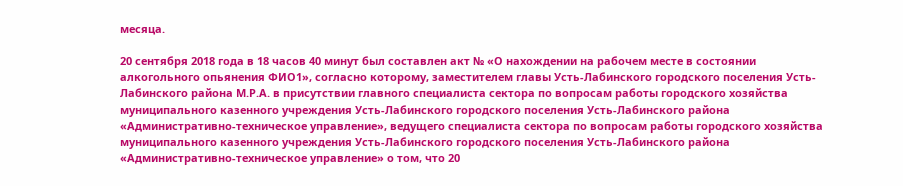месяца.

20 сентября 2018 года в 18 часов 40 минут был составлен акт № «О нахождении на рабочем месте в состоянии алкогольного опьянения ФИО1», согласно которому, заместителем главы Усть-Лабинского городского поселения Усть-Лабинского района М.Р.А. в присутствии главного специалиста сектора по вопросам работы городского хозяйства муниципального казенного учреждения Усть-Лабинского городского поселения Усть-Лабинского района «Административно-техническое управление», ведущего специалиста сектора по вопросам работы городского хозяйства муниципального казенного учреждения Усть-Лабинского городского поселения Усть-Лабинского района «Административно-техническое управление» о том, что 20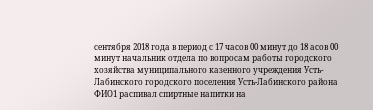сентября 2018 года в период с 17 часов 00 минут до 18 асов 00 минут начальник отдела по вопросам работы городского хозяйства муниципального казенного учреждения Усть-Лабинского городского поселения Усть-Лабинского района ФИО1 распивал спиртные напитки на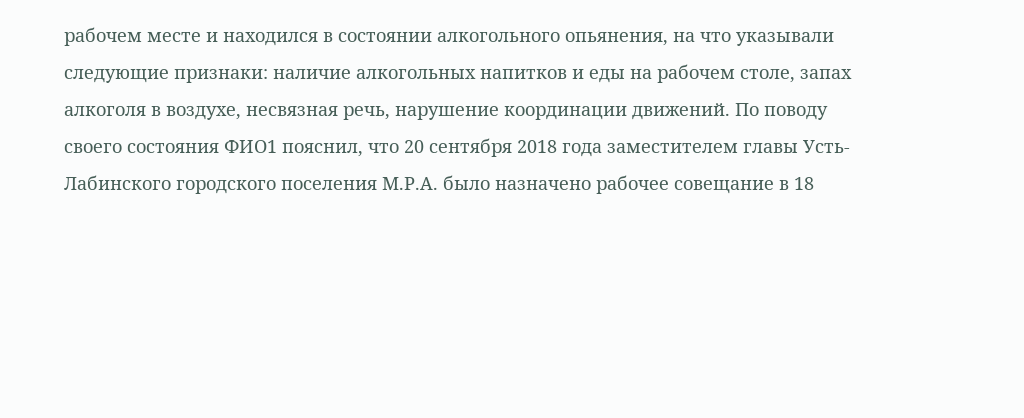рабочем месте и находился в состоянии алкогольного опьянения, на что указывали следующие признаки: наличие алкогольных напитков и еды на рабочем столе, запах алкоголя в воздухе, несвязная речь, нарушение координации движений. По поводу своего состояния ФИО1 пояснил, что 20 сентября 2018 года заместителем главы Усть-Лабинского городского поселения М.Р.А. было назначено рабочее совещание в 18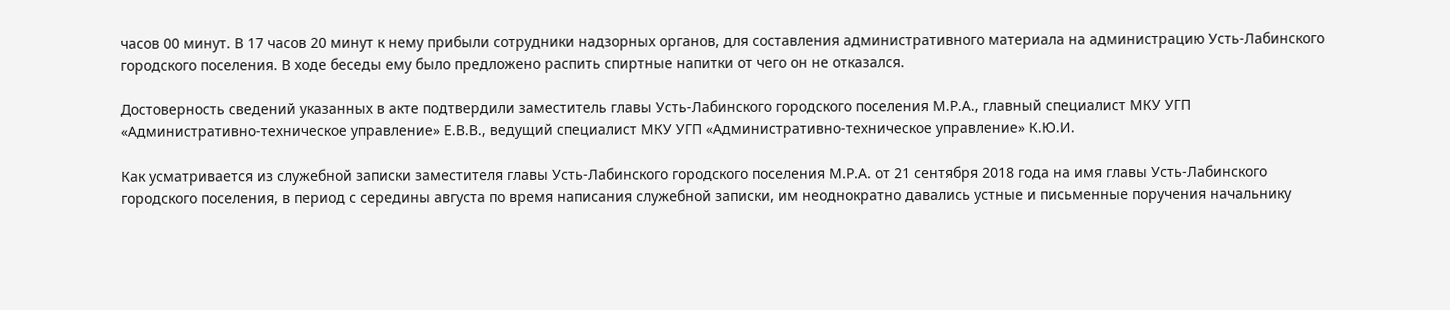часов 00 минут. В 17 часов 20 минут к нему прибыли сотрудники надзорных органов, для составления административного материала на администрацию Усть-Лабинского городского поселения. В ходе беседы ему было предложено распить спиртные напитки от чего он не отказался.

Достоверность сведений указанных в акте подтвердили заместитель главы Усть-Лабинского городского поселения М.Р.А., главный специалист МКУ УГП «Административно-техническое управление» Е.В.В., ведущий специалист МКУ УГП «Административно-техническое управление» К.Ю.И.

Как усматривается из служебной записки заместителя главы Усть-Лабинского городского поселения М.Р.А. от 21 сентября 2018 года на имя главы Усть-Лабинского городского поселения, в период с середины августа по время написания служебной записки, им неоднократно давались устные и письменные поручения начальнику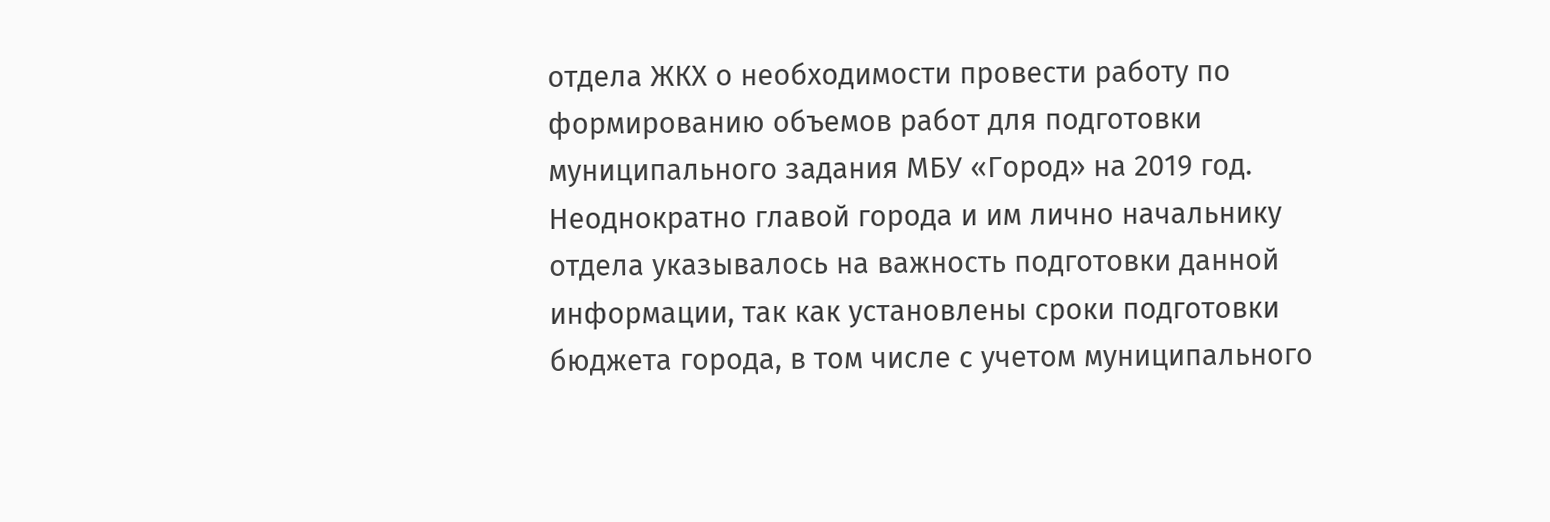отдела ЖКХ о необходимости провести работу по формированию объемов работ для подготовки муниципального задания МБУ «Город» на 2019 год. Неоднократно главой города и им лично начальнику отдела указывалось на важность подготовки данной информации, так как установлены сроки подготовки бюджета города, в том числе с учетом муниципального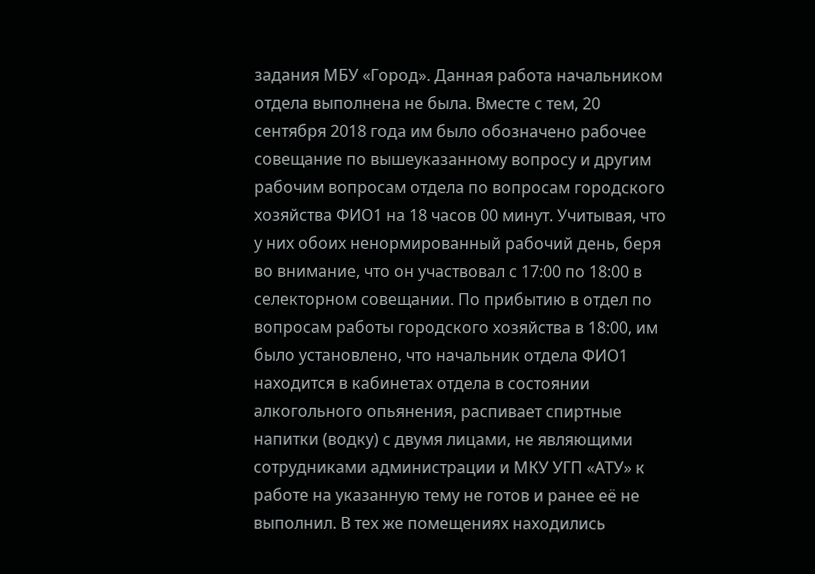задания МБУ «Город». Данная работа начальником отдела выполнена не была. Вместе с тем, 20 сентября 2018 года им было обозначено рабочее совещание по вышеуказанному вопросу и другим рабочим вопросам отдела по вопросам городского хозяйства ФИО1 на 18 часов 00 минут. Учитывая, что у них обоих ненормированный рабочий день, беря во внимание, что он участвовал с 17:00 по 18:00 в селекторном совещании. По прибытию в отдел по вопросам работы городского хозяйства в 18:00, им было установлено, что начальник отдела ФИО1 находится в кабинетах отдела в состоянии алкогольного опьянения, распивает спиртные напитки (водку) с двумя лицами, не являющими сотрудниками администрации и МКУ УГП «АТУ» к работе на указанную тему не готов и ранее её не выполнил. В тех же помещениях находились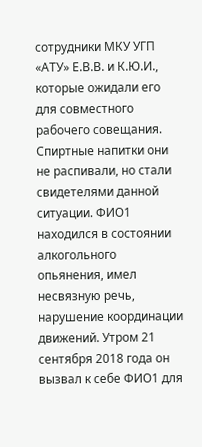сотрудники МКУ УГП «АТУ» Е.В.В. и К.Ю.И., которые ожидали его для совместного рабочего совещания. Спиртные напитки они не распивали, но стали свидетелями данной ситуации. ФИО1 находился в состоянии алкогольного опьянения, имел несвязную речь, нарушение координации движений. Утром 21 сентября 2018 года он вызвал к себе ФИО1 для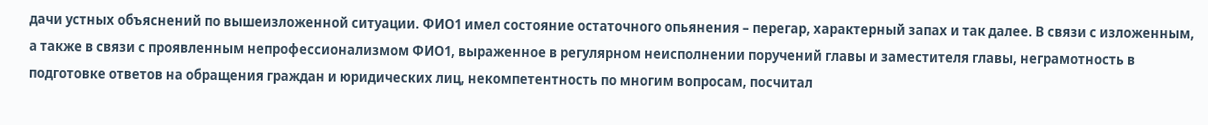дачи устных объяснений по вышеизложенной ситуации. ФИО1 имел состояние остаточного опьянения – перегар, характерный запах и так далее. В связи с изложенным, а также в связи с проявленным непрофессионализмом ФИО1, выраженное в регулярном неисполнении поручений главы и заместителя главы, неграмотность в подготовке ответов на обращения граждан и юридических лиц, некомпетентность по многим вопросам, посчитал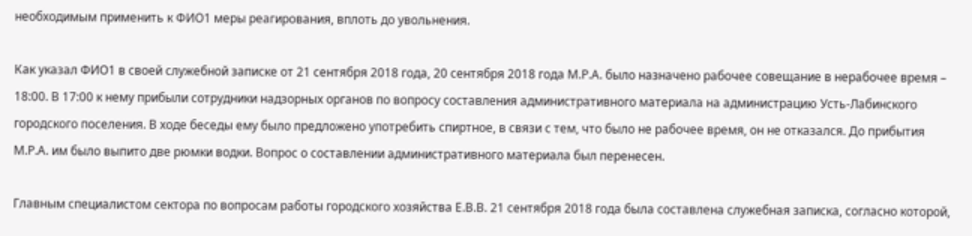необходимым применить к ФИО1 меры реагирования, вплоть до увольнения.

Как указал ФИО1 в своей служебной записке от 21 сентября 2018 года, 20 сентября 2018 года М.Р.А. было назначено рабочее совещание в нерабочее время – 18:00. В 17:00 к нему прибыли сотрудники надзорных органов по вопросу составления административного материала на администрацию Усть-Лабинского городского поселения. В ходе беседы ему было предложено употребить спиртное, в связи с тем, что было не рабочее время, он не отказался. До прибытия М.Р.А. им было выпито две рюмки водки. Вопрос о составлении административного материала был перенесен.

Главным специалистом сектора по вопросам работы городского хозяйства Е.В.В. 21 сентября 2018 года была составлена служебная записка, согласно которой,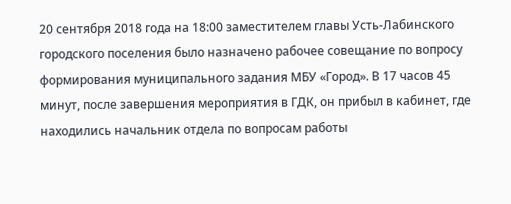20 сентября 2018 года на 18:00 заместителем главы Усть-Лабинского городского поселения было назначено рабочее совещание по вопросу формирования муниципального задания МБУ «Город». В 17 часов 45 минут, после завершения мероприятия в ГДК, он прибыл в кабинет, где находились начальник отдела по вопросам работы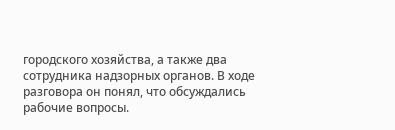городского хозяйства, а также два сотрудника надзорных органов. В ходе разговора он понял, что обсуждались рабочие вопросы.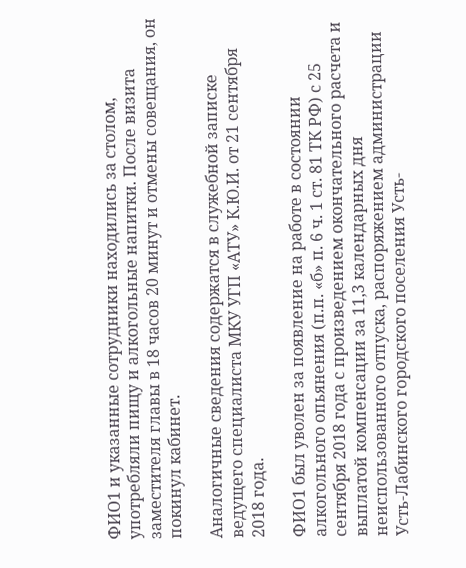ФИО1 и указанные сотрудники находились за столом, употребляли пищу и алкогольные напитки. После визита заместителя главы в 18 часов 20 минут и отмены совещания, он покинул кабинет.

Аналогичные сведения содержатся в служебной записке ведущего специалиста МКУ УГП «АТУ» К.Ю.И. от 21 сентября 2018 года.

ФИО1 был уволен за появление на работе в состоянии алкогольного опьянения (п.п. «б» п. 6 ч. 1 ст. 81 ТК РФ) с 25 сентября 2018 года с произведением окончательного расчета и выплатой компенсации за 11,3 календарных дня неиспользованного отпуска, распоряжением администрации Усть-Лабинского городского поселения Усть-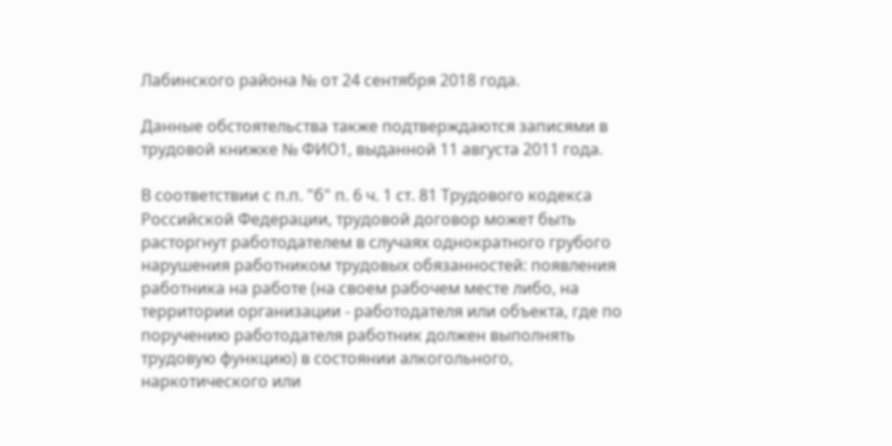Лабинского района № от 24 сентября 2018 года.

Данные обстоятельства также подтверждаются записями в трудовой книжке № ФИО1, выданной 11 августа 2011 года.

В соответствии с п.п. "б" п. 6 ч. 1 ст. 81 Трудового кодекса Российской Федерации, трудовой договор может быть расторгнут работодателем в случаях однократного грубого нарушения работником трудовых обязанностей: появления работника на работе (на своем рабочем месте либо, на территории организации - работодателя или объекта, где по поручению работодателя работник должен выполнять трудовую функцию) в состоянии алкогольного, наркотического или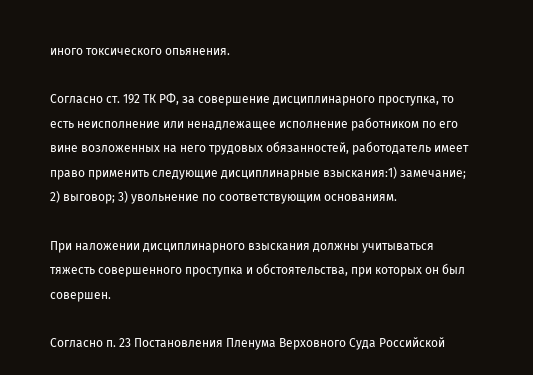иного токсического опьянения.

Согласно ст. 192 ТК РФ, за совершение дисциплинарного проступка, то есть неисполнение или ненадлежащее исполнение работником по его вине возложенных на него трудовых обязанностей, работодатель имеет право применить следующие дисциплинарные взыскания:1) замечание; 2) выговор; 3) увольнение по соответствующим основаниям.

При наложении дисциплинарного взыскания должны учитываться тяжесть совершенного проступка и обстоятельства, при которых он был совершен.

Согласно п. 23 Постановления Пленума Верховного Суда Российской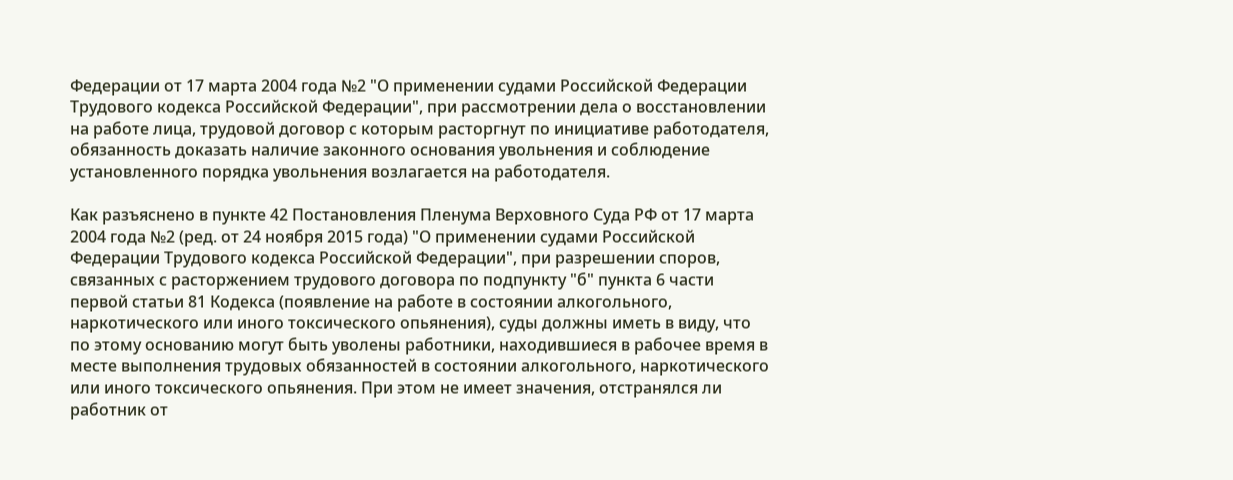Федерации от 17 марта 2004 года №2 "О применении судами Российской Федерации Трудового кодекса Российской Федерации", при рассмотрении дела о восстановлении на работе лица, трудовой договор с которым расторгнут по инициативе работодателя, обязанность доказать наличие законного основания увольнения и соблюдение установленного порядка увольнения возлагается на работодателя.

Как разъяснено в пункте 42 Постановления Пленума Верховного Суда РФ от 17 марта 2004 года №2 (ред. от 24 ноября 2015 года) "О применении судами Российской Федерации Трудового кодекса Российской Федерации", при разрешении споров, связанных с расторжением трудового договора по подпункту "б" пункта 6 части первой статьи 81 Кодекса (появление на работе в состоянии алкогольного, наркотического или иного токсического опьянения), суды должны иметь в виду, что по этому основанию могут быть уволены работники, находившиеся в рабочее время в месте выполнения трудовых обязанностей в состоянии алкогольного, наркотического или иного токсического опьянения. При этом не имеет значения, отстранялся ли работник от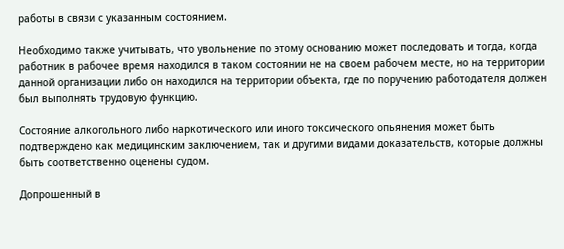работы в связи с указанным состоянием.

Необходимо также учитывать, что увольнение по этому основанию может последовать и тогда, когда работник в рабочее время находился в таком состоянии не на своем рабочем месте, но на территории данной организации либо он находился на территории объекта, где по поручению работодателя должен был выполнять трудовую функцию.

Состояние алкогольного либо наркотического или иного токсического опьянения может быть подтверждено как медицинским заключением, так и другими видами доказательств, которые должны быть соответственно оценены судом.

Допрошенный в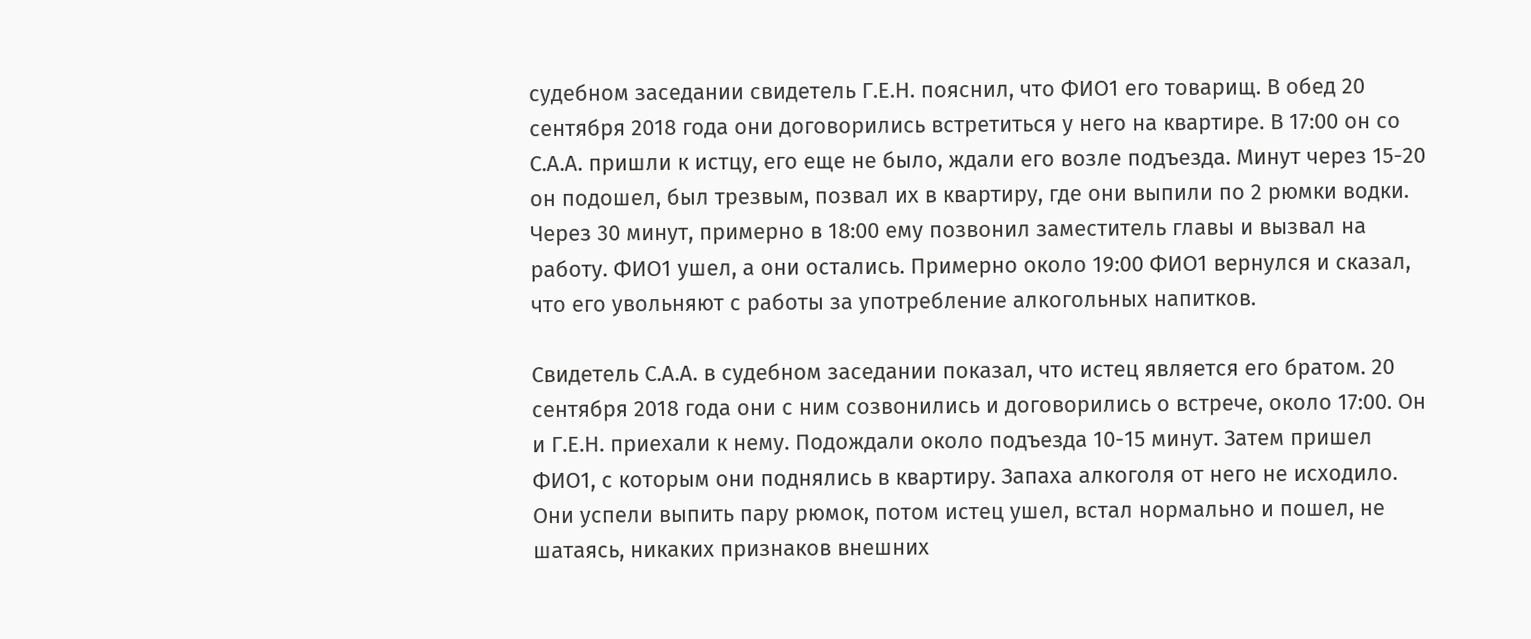судебном заседании свидетель Г.Е.Н. пояснил, что ФИО1 его товарищ. В обед 20 сентября 2018 года они договорились встретиться у него на квартире. В 17:00 он со С.А.А. пришли к истцу, его еще не было, ждали его возле подъезда. Минут через 15-20 он подошел, был трезвым, позвал их в квартиру, где они выпили по 2 рюмки водки. Через 30 минут, примерно в 18:00 ему позвонил заместитель главы и вызвал на работу. ФИО1 ушел, а они остались. Примерно около 19:00 ФИО1 вернулся и сказал, что его увольняют с работы за употребление алкогольных напитков.

Свидетель С.А.А. в судебном заседании показал, что истец является его братом. 20 сентября 2018 года они с ним созвонились и договорились о встрече, около 17:00. Он и Г.Е.Н. приехали к нему. Подождали около подъезда 10-15 минут. Затем пришел ФИО1, с которым они поднялись в квартиру. Запаха алкоголя от него не исходило. Они успели выпить пару рюмок, потом истец ушел, встал нормально и пошел, не шатаясь, никаких признаков внешних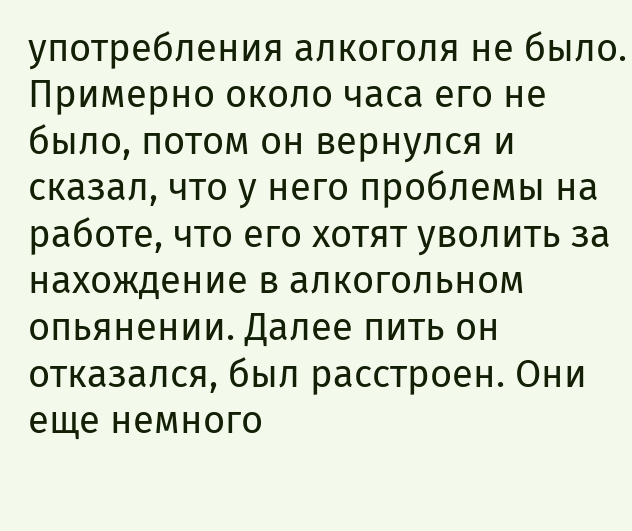употребления алкоголя не было. Примерно около часа его не было, потом он вернулся и сказал, что у него проблемы на работе, что его хотят уволить за нахождение в алкогольном опьянении. Далее пить он отказался, был расстроен. Они еще немного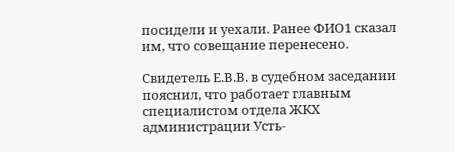посидели и уехали. Ранее ФИО1 сказал им, что совещание перенесено.

Свидетель Е.В.В. в судебном заседании пояснил, что работает главным специалистом отдела ЖКХ администрации Усть-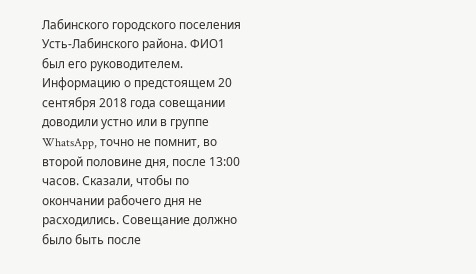Лабинского городского поселения Усть-Лабинского района. ФИО1 был его руководителем. Информацию о предстоящем 20 сентября 2018 года совещании доводили устно или в группе WhatsApp, точно не помнит, во второй половине дня, после 13:00 часов. Сказали, чтобы по окончании рабочего дня не расходились. Совещание должно было быть после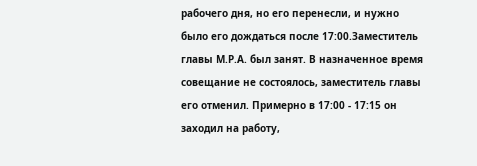рабочего дня, но его перенесли, и нужно было его дождаться после 17:00.Заместитель главы М.Р.А. был занят. В назначенное время совещание не состоялось, заместитель главы его отменил. Примерно в 17:00 - 17:15 он заходил на работу,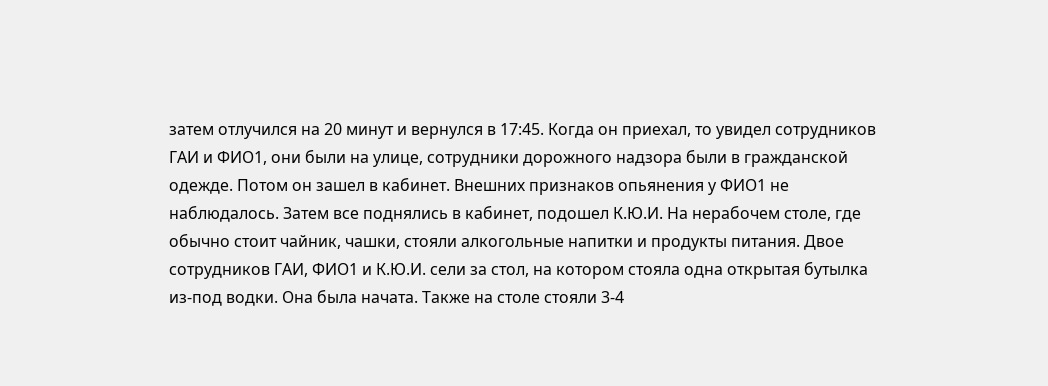затем отлучился на 20 минут и вернулся в 17:45. Когда он приехал, то увидел сотрудников ГАИ и ФИО1, они были на улице, сотрудники дорожного надзора были в гражданской одежде. Потом он зашел в кабинет. Внешних признаков опьянения у ФИО1 не наблюдалось. Затем все поднялись в кабинет, подошел К.Ю.И. На нерабочем столе, где обычно стоит чайник, чашки, стояли алкогольные напитки и продукты питания. Двое сотрудников ГАИ, ФИО1 и К.Ю.И. сели за стол, на котором стояла одна открытая бутылка из-под водки. Она была начата. Также на столе стояли 3-4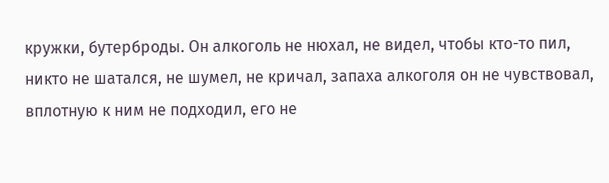кружки, бутерброды. Он алкоголь не нюхал, не видел, чтобы кто-то пил, никто не шатался, не шумел, не кричал, запаха алкоголя он не чувствовал, вплотную к ним не подходил, его не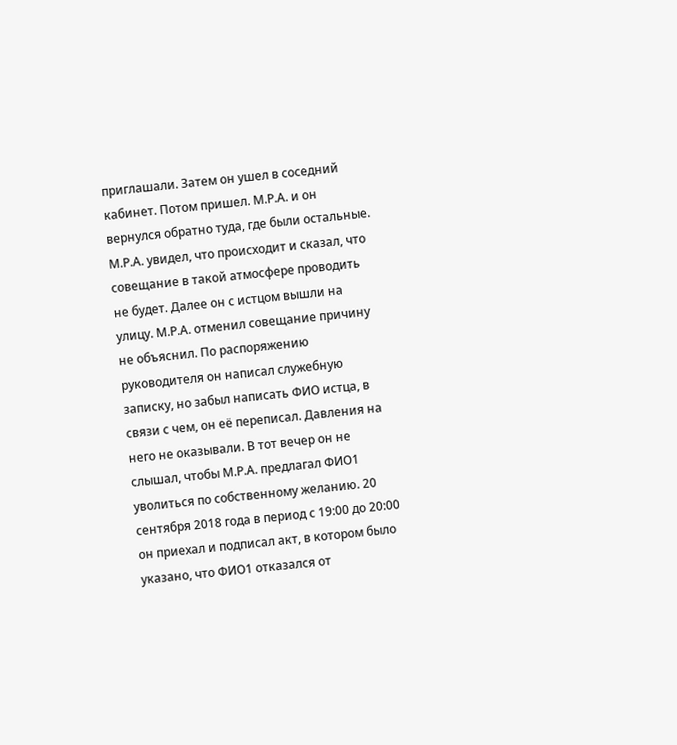приглашали. Затем он ушел в соседний кабинет. Потом пришел. М.Р.А. и он вернулся обратно туда, где были остальные. М.Р.А. увидел, что происходит и сказал, что совещание в такой атмосфере проводить не будет. Далее он с истцом вышли на улицу. М.Р.А. отменил совещание причину не объяснил. По распоряжению руководителя он написал служебную записку, но забыл написать ФИО истца, в связи с чем, он её переписал. Давления на него не оказывали. В тот вечер он не слышал, чтобы М.Р.А. предлагал ФИО1 уволиться по собственному желанию. 20 сентября 2018 года в период с 19:00 до 20:00 он приехал и подписал акт, в котором было указано, что ФИО1 отказался от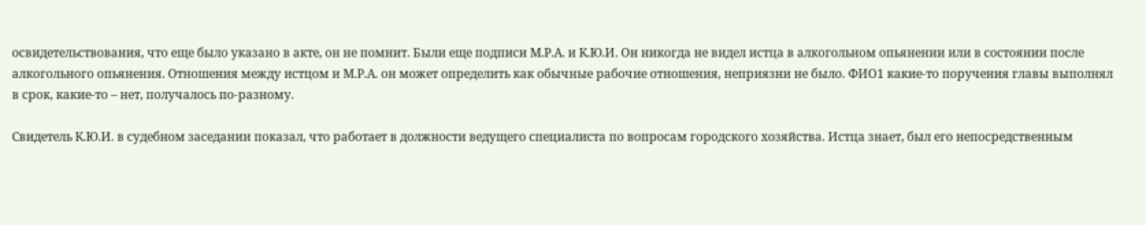освидетельствования, что еще было указано в акте, он не помнит. Были еще подписи М.Р.А. и К.Ю.И. Он никогда не видел истца в алкогольном опьянении или в состоянии после алкогольного опьянения. Отношения между истцом и М.Р.А. он может определить как обычные рабочие отношения, неприязни не было. ФИО1 какие-то поручения главы выполнял в срок, какие-то – нет, получалось по-разному.

Свидетель К.Ю.И. в судебном заседании показал, что работает в должности ведущего специалиста по вопросам городского хозяйства. Истца знает, был его непосредственным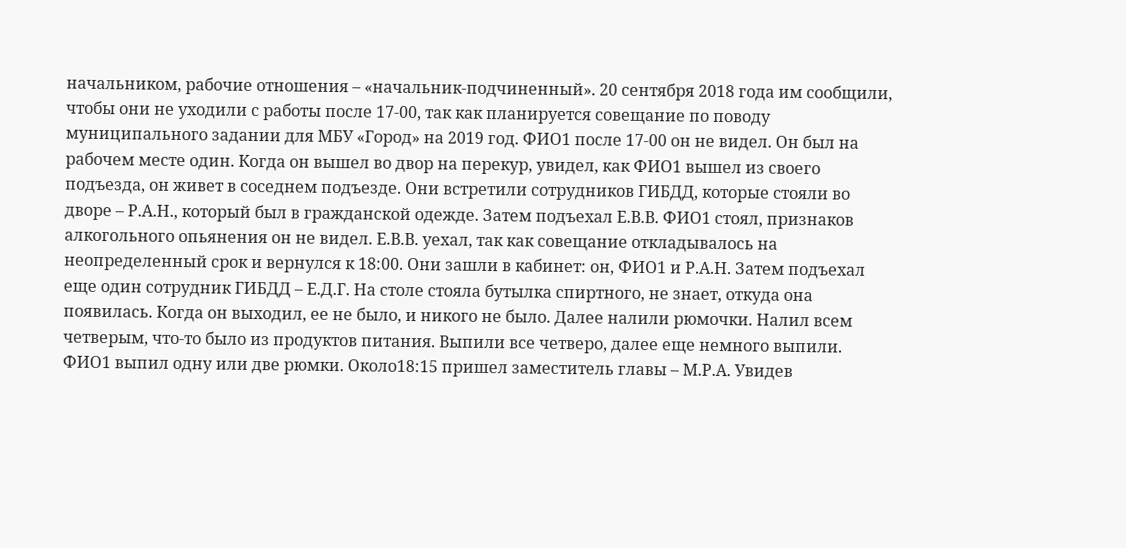начальником, рабочие отношения – «начальник-подчиненный». 20 сентября 2018 года им сообщили, чтобы они не уходили с работы после 17-00, так как планируется совещание по поводу муниципального задании для МБУ «Город» на 2019 год. ФИО1 после 17-00 он не видел. Он был на рабочем месте один. Когда он вышел во двор на перекур, увидел, как ФИО1 вышел из своего подъезда, он живет в соседнем подъезде. Они встретили сотрудников ГИБДД, которые стояли во дворе – Р.А.Н., который был в гражданской одежде. Затем подъехал Е.В.В. ФИО1 стоял, признаков алкогольного опьянения он не видел. Е.В.В. уехал, так как совещание откладывалось на неопределенный срок и вернулся к 18:00. Они зашли в кабинет: он, ФИО1 и Р.А.Н. Затем подъехал еще один сотрудник ГИБДД – Е.Д.Г. На столе стояла бутылка спиртного, не знает, откуда она появилась. Когда он выходил, ее не было, и никого не было. Далее налили рюмочки. Налил всем четверым, что-то было из продуктов питания. Выпили все четверо, далее еще немного выпили. ФИО1 выпил одну или две рюмки. Около18:15 пришел заместитель главы – М.Р.А. Увидев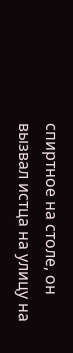спиртное на столе, он вызвал истца на улицу на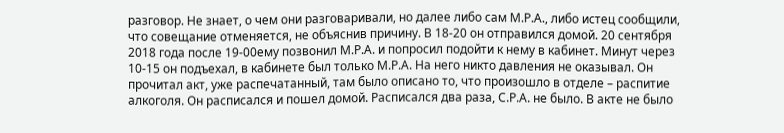разговор. Не знает, о чем они разговаривали, но далее либо сам М.Р.А., либо истец сообщили, что совещание отменяется, не объяснив причину. В 18-20 он отправился домой. 20 сентября 2018 года после 19-00ему позвонил М.Р.А. и попросил подойти к нему в кабинет. Минут через 10-15 он подъехал, в кабинете был только М.Р.А. На него никто давления не оказывал. Он прочитал акт, уже распечатанный, там было описано то, что произошло в отделе – распитие алкоголя. Он расписался и пошел домой. Расписался два раза, С.Р.А. не было. В акте не было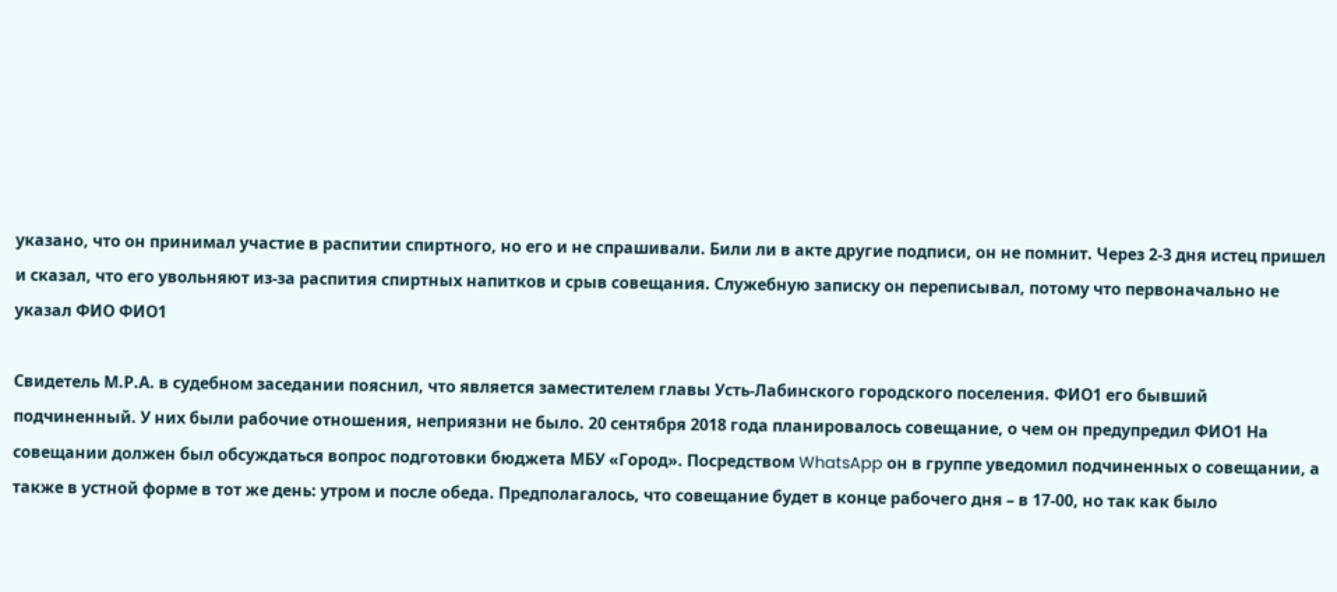указано, что он принимал участие в распитии спиртного, но его и не спрашивали. Били ли в акте другие подписи, он не помнит. Через 2-3 дня истец пришел и сказал, что его увольняют из-за распития спиртных напитков и срыв совещания. Служебную записку он переписывал, потому что первоначально не указал ФИО ФИО1

Свидетель М.Р.А. в судебном заседании пояснил, что является заместителем главы Усть-Лабинского городского поселения. ФИО1 его бывший подчиненный. У них были рабочие отношения, неприязни не было. 20 сентября 2018 года планировалось совещание, о чем он предупредил ФИО1 На совещании должен был обсуждаться вопрос подготовки бюджета МБУ «Город». Посредством WhatsApp он в группе уведомил подчиненных о совещании, а также в устной форме в тот же день: утром и после обеда. Предполагалось, что совещание будет в конце рабочего дня – в 17-00, но так как было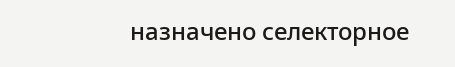назначено селекторное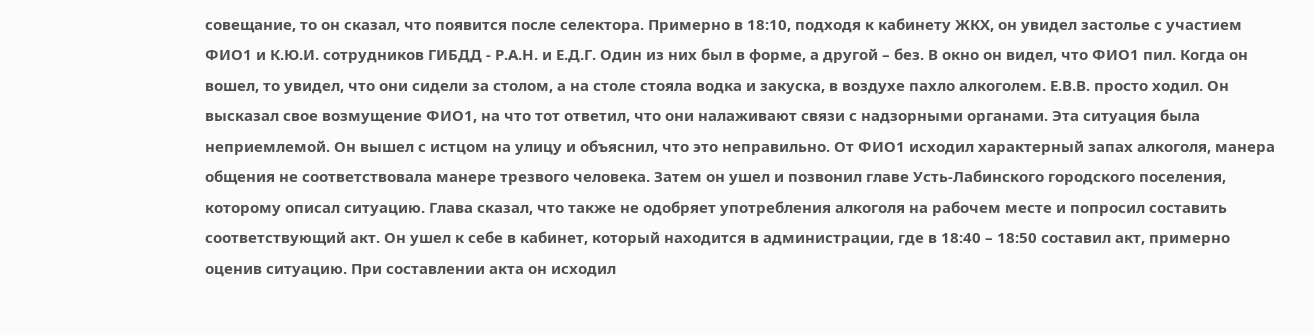совещание, то он сказал, что появится после селектора. Примерно в 18:10, подходя к кабинету ЖКХ, он увидел застолье с участием ФИО1 и К.Ю.И. сотрудников ГИБДД - Р.А.Н. и Е.Д.Г. Один из них был в форме, а другой – без. В окно он видел, что ФИО1 пил. Когда он вошел, то увидел, что они сидели за столом, а на столе стояла водка и закуска, в воздухе пахло алкоголем. Е.В.В. просто ходил. Он высказал свое возмущение ФИО1, на что тот ответил, что они налаживают связи с надзорными органами. Эта ситуация была неприемлемой. Он вышел с истцом на улицу и объяснил, что это неправильно. От ФИО1 исходил характерный запах алкоголя, манера общения не соответствовала манере трезвого человека. Затем он ушел и позвонил главе Усть-Лабинского городского поселения, которому описал ситуацию. Глава сказал, что также не одобряет употребления алкоголя на рабочем месте и попросил составить соответствующий акт. Он ушел к себе в кабинет, который находится в администрации, где в 18:40 – 18:50 составил акт, примерно оценив ситуацию. При составлении акта он исходил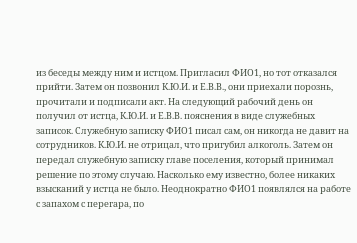из беседы между ним и истцом. Пригласил ФИО1, но тот отказался прийти. Затем он позвонил К.Ю.И. и Е.В.В., они приехали порознь, прочитали и подписали акт. На следующий рабочий день он получил от истца, К.Ю.И. и Е.В.В. пояснения в виде служебных записок. Служебную записку ФИО1 писал сам, он никогда не давит на сотрудников. К.Ю.И. не отрицал, что пригубил алкоголь. Затем он передал служебную записку главе поселения, который принимал решение по этому случаю. Насколько ему известно, более никаких взысканий у истца не было. Неоднократно ФИО1 появлялся на работе с запахом с перегара, по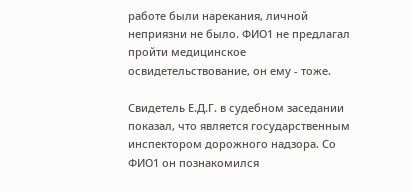работе были нарекания, личной неприязни не было. ФИО1 не предлагал пройти медицинское освидетельствование, он ему - тоже.

Свидетель Е.Д.Г. в судебном заседании показал, что является государственным инспектором дорожного надзора. Со ФИО1 он познакомился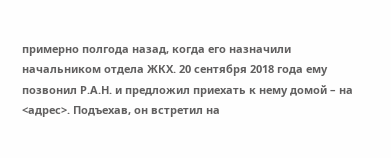примерно полгода назад, когда его назначили начальником отдела ЖКХ. 20 сентября 2018 года ему позвонил Р.А.Н. и предложил приехать к нему домой – на <адрес>. Подъехав, он встретил на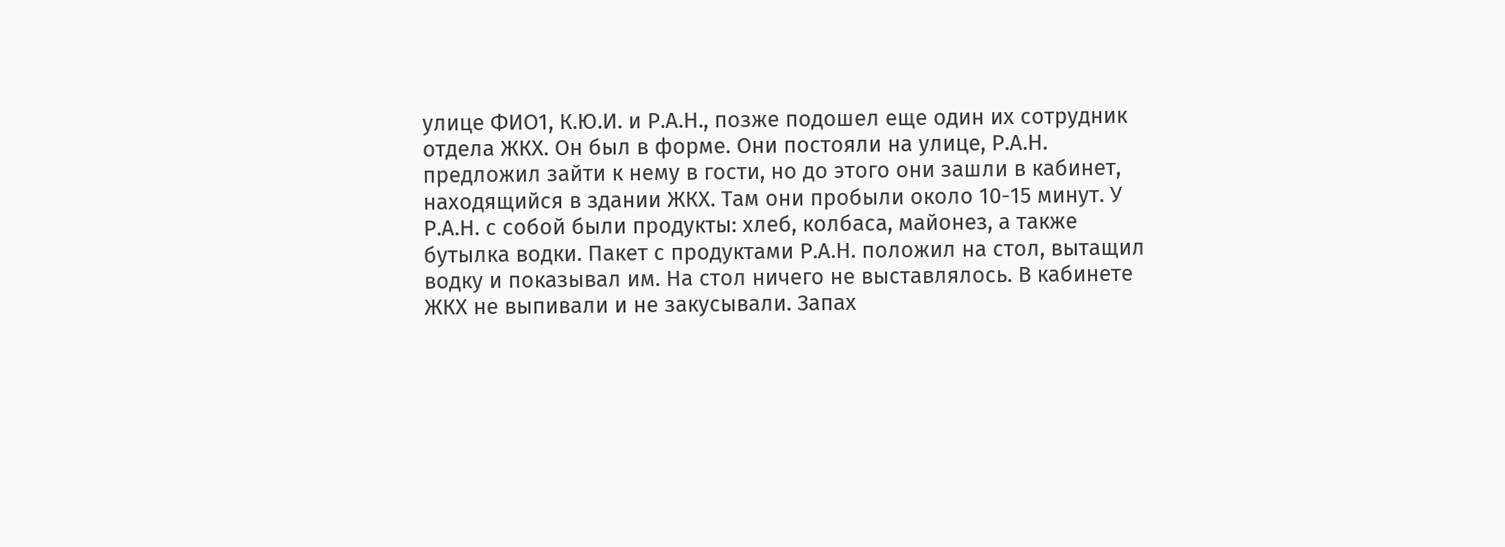улице ФИО1, К.Ю.И. и Р.А.Н., позже подошел еще один их сотрудник отдела ЖКХ. Он был в форме. Они постояли на улице, Р.А.Н. предложил зайти к нему в гости, но до этого они зашли в кабинет, находящийся в здании ЖКХ. Там они пробыли около 10-15 минут. У Р.А.Н. с собой были продукты: хлеб, колбаса, майонез, а также бутылка водки. Пакет с продуктами Р.А.Н. положил на стол, вытащил водку и показывал им. На стол ничего не выставлялось. В кабинете ЖКХ не выпивали и не закусывали. Запах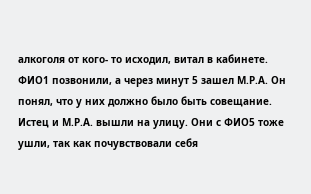алкоголя от кого- то исходил, витал в кабинете. ФИО1 позвонили, а через минут 5 зашел М.Р.А. Он понял, что у них должно было быть совещание. Истец и М.Р.А. вышли на улицу. Они с ФИО5 тоже ушли, так как почувствовали себя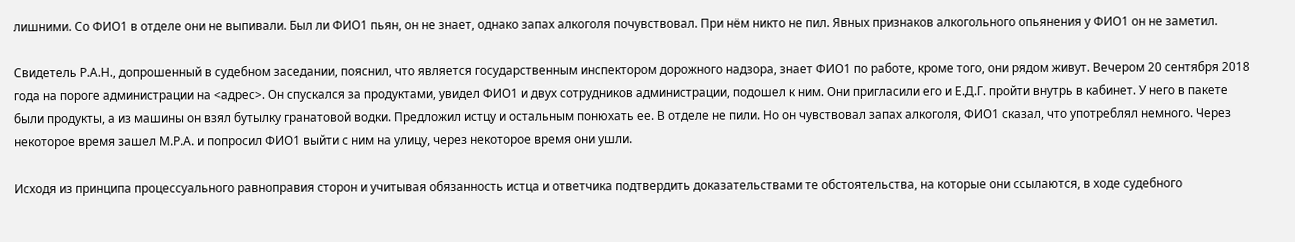лишними. Со ФИО1 в отделе они не выпивали. Был ли ФИО1 пьян, он не знает, однако запах алкоголя почувствовал. При нём никто не пил. Явных признаков алкогольного опьянения у ФИО1 он не заметил.

Свидетель Р.А.Н., допрошенный в судебном заседании, пояснил, что является государственным инспектором дорожного надзора, знает ФИО1 по работе, кроме того, они рядом живут. Вечером 20 сентября 2018 года на пороге администрации на <адрес>. Он спускался за продуктами, увидел ФИО1 и двух сотрудников администрации, подошел к ним. Они пригласили его и Е.Д.Г. пройти внутрь в кабинет. У него в пакете были продукты, а из машины он взял бутылку гранатовой водки. Предложил истцу и остальным понюхать ее. В отделе не пили. Но он чувствовал запах алкоголя, ФИО1 сказал, что употреблял немного. Через некоторое время зашел М.Р.А. и попросил ФИО1 выйти с ним на улицу, через некоторое время они ушли.

Исходя из принципа процессуального равноправия сторон и учитывая обязанность истца и ответчика подтвердить доказательствами те обстоятельства, на которые они ссылаются, в ходе судебного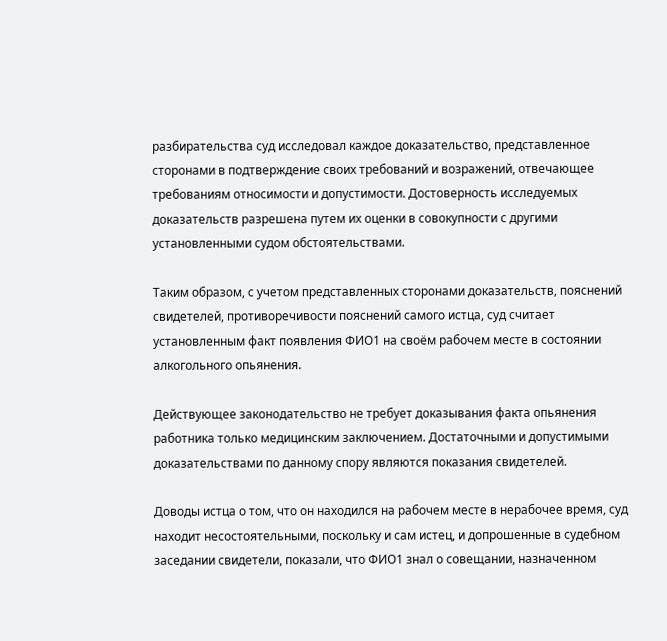разбирательства суд исследовал каждое доказательство, представленное сторонами в подтверждение своих требований и возражений, отвечающее требованиям относимости и допустимости. Достоверность исследуемых доказательств разрешена путем их оценки в совокупности с другими установленными судом обстоятельствами.

Таким образом, с учетом представленных сторонами доказательств, пояснений свидетелей, противоречивости пояснений самого истца, суд считает установленным факт появления ФИО1 на своём рабочем месте в состоянии алкогольного опьянения.

Действующее законодательство не требует доказывания факта опьянения работника только медицинским заключением. Достаточными и допустимыми доказательствами по данному спору являются показания свидетелей.

Доводы истца о том, что он находился на рабочем месте в нерабочее время, суд находит несостоятельными, поскольку и сам истец, и допрошенные в судебном заседании свидетели, показали, что ФИО1 знал о совещании, назначенном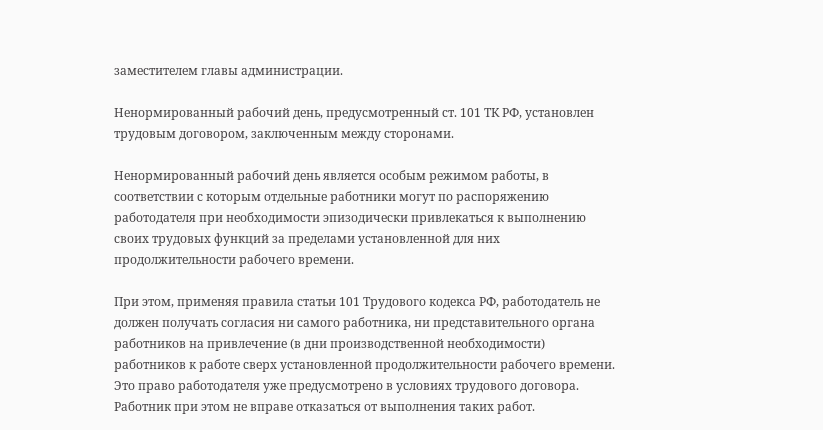заместителем главы администрации.

Ненормированный рабочий день, предусмотренный ст. 101 ТК РФ, установлен трудовым договором, заключенным между сторонами.

Ненормированный рабочий день является особым режимом работы, в соответствии с которым отдельные работники могут по распоряжению работодателя при необходимости эпизодически привлекаться к выполнению своих трудовых функций за пределами установленной для них продолжительности рабочего времени.

При этом, применяя правила статьи 101 Трудового кодекса РФ, работодатель не должен получать согласия ни самого работника, ни представительного органа работников на привлечение (в дни производственной необходимости) работников к работе сверх установленной продолжительности рабочего времени. Это право работодателя уже предусмотрено в условиях трудового договора. Работник при этом не вправе отказаться от выполнения таких работ.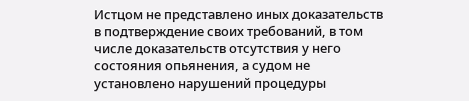Истцом не представлено иных доказательств в подтверждение своих требований, в том числе доказательств отсутствия у него состояния опьянения, а судом не установлено нарушений процедуры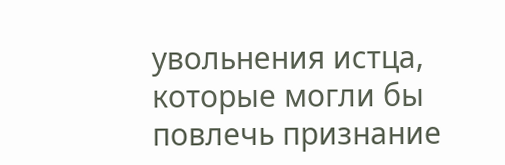увольнения истца, которые могли бы повлечь признание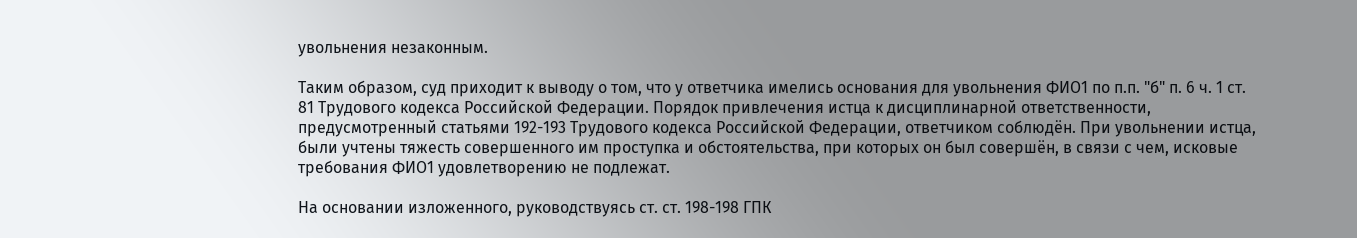увольнения незаконным.

Таким образом, суд приходит к выводу о том, что у ответчика имелись основания для увольнения ФИО1 по п.п. "б" п. 6 ч. 1 ст. 81 Трудового кодекса Российской Федерации. Порядок привлечения истца к дисциплинарной ответственности, предусмотренный статьями 192-193 Трудового кодекса Российской Федерации, ответчиком соблюдён. При увольнении истца, были учтены тяжесть совершенного им проступка и обстоятельства, при которых он был совершён, в связи с чем, исковые требования ФИО1 удовлетворению не подлежат.

На основании изложенного, руководствуясь ст. ст. 198-198 ГПК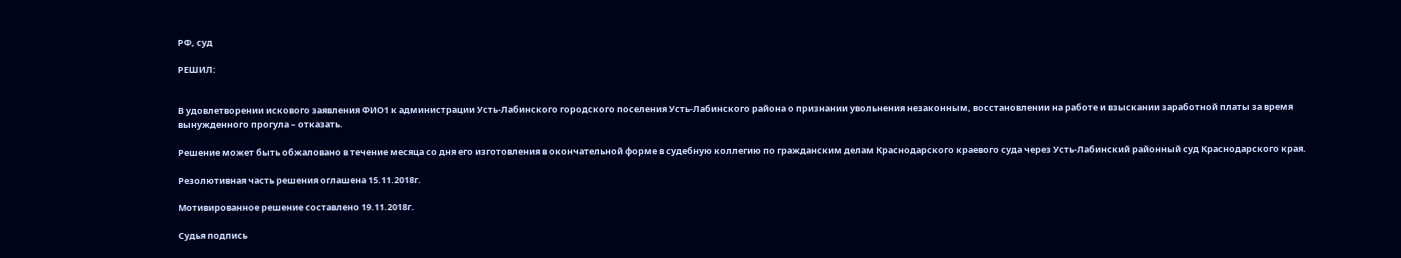РФ, суд

РЕШИЛ:


В удовлетворении искового заявления ФИО1 к администрации Усть-Лабинского городского поселения Усть-Лабинского района о признании увольнения незаконным, восстановлении на работе и взыскании заработной платы за время вынужденного прогула – отказать.

Решение может быть обжаловано в течение месяца со дня его изготовления в окончательной форме в судебную коллегию по гражданским делам Краснодарского краевого суда через Усть-Лабинский районный суд Краснодарского края.

Резолютивная часть решения оглашена 15.11.2018г.

Мотивированное решение составлено 19.11.2018г.

Судья подпись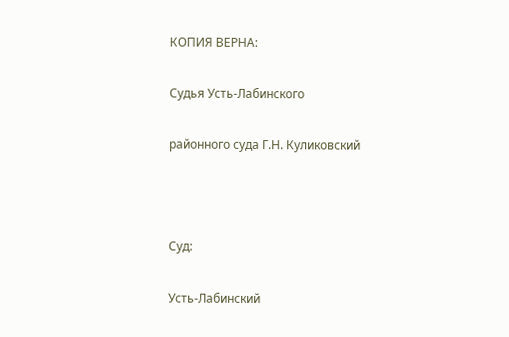КОПИЯ ВЕРНА:

Судья Усть-Лабинского

районного суда Г.Н. Куликовский



Суд:

Усть-Лабинский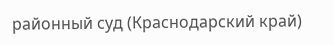районный суд (Краснодарский край)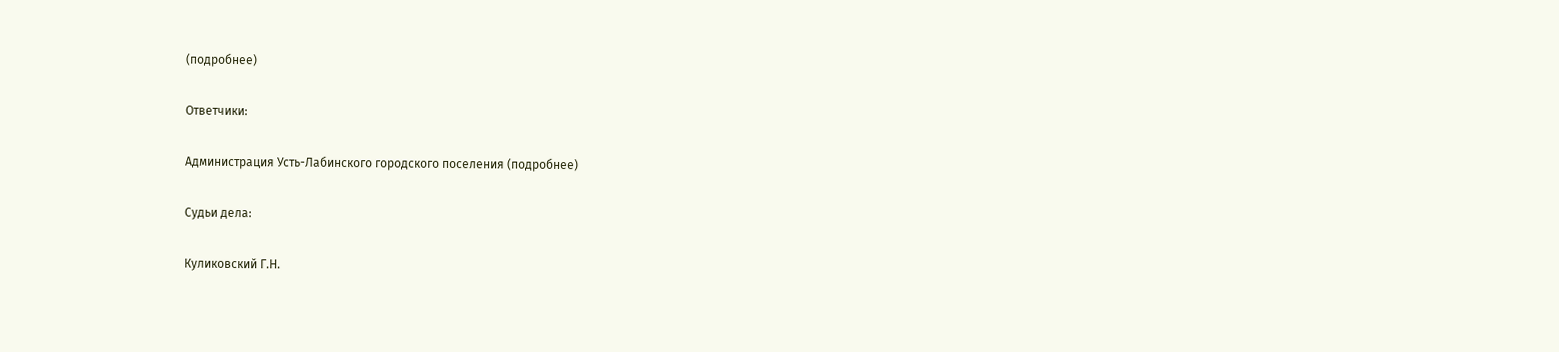(подробнее)

Ответчики:

Администрация Усть-Лабинского городского поселения (подробнее)

Судьи дела:

Куликовский Г.Н.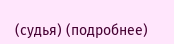(судья) (подробнее)